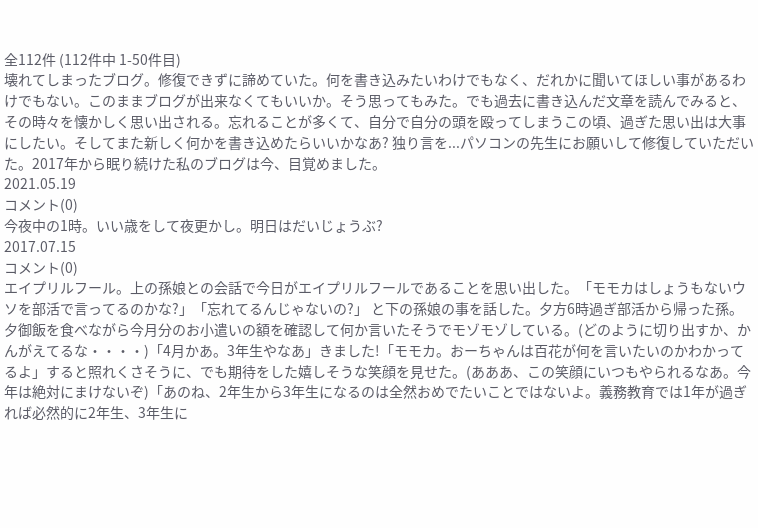全112件 (112件中 1-50件目)
壊れてしまったブログ。修復できずに諦めていた。何を書き込みたいわけでもなく、だれかに聞いてほしい事があるわけでもない。このままブログが出来なくてもいいか。そう思ってもみた。でも過去に書き込んだ文章を読んでみると、その時々を懐かしく思い出される。忘れることが多くて、自分で自分の頭を殴ってしまうこの頃、過ぎた思い出は大事にしたい。そしてまた新しく何かを書き込めたらいいかなあ? 独り言を...パソコンの先生にお願いして修復していただいた。2017年から眠り続けた私のブログは今、目覚めました。
2021.05.19
コメント(0)
今夜中の1時。いい歳をして夜更かし。明日はだいじょうぶ?
2017.07.15
コメント(0)
エイプリルフール。上の孫娘との会話で今日がエイプリルフールであることを思い出した。「モモカはしょうもないウソを部活で言ってるのかな?」「忘れてるんじゃないの?」 と下の孫娘の事を話した。夕方6時過ぎ部活から帰った孫。夕御飯を食べながら今月分のお小遣いの額を確認して何か言いたそうでモゾモゾしている。(どのように切り出すか、かんがえてるな・・・・)「4月かあ。3年生やなあ」きました!「モモカ。おーちゃんは百花が何を言いたいのかわかってるよ」すると照れくさそうに、でも期待をした嬉しそうな笑顔を見せた。(あああ、この笑顔にいつもやられるなあ。今年は絶対にまけないぞ)「あのね、2年生から3年生になるのは全然おめでたいことではないよ。義務教育では1年が過ぎれば必然的に2年生、3年生に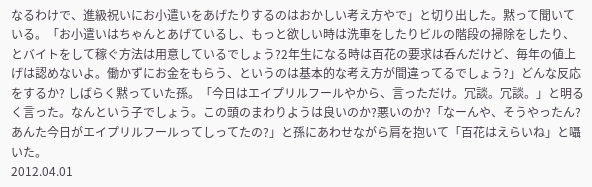なるわけで、進級祝いにお小遣いをあげたりするのはおかしい考え方やで」と切り出した。黙って聞いている。「お小遣いはちゃんとあげているし、もっと欲しい時は洗車をしたりビルの階段の掃除をしたり、とバイトをして稼ぐ方法は用意しているでしょう?2年生になる時は百花の要求は呑んだけど、毎年の値上げは認めないよ。働かずにお金をもらう、というのは基本的な考え方が間違ってるでしょう?」どんな反応をするか? しばらく黙っていた孫。「今日はエイプリルフールやから、言っただけ。冗談。冗談。」と明るく言った。なんという子でしょう。この頭のまわりようは良いのか?悪いのか?「なーんや、そうやったん?あんた今日がエイプリルフールってしってたの?」と孫にあわせながら肩を抱いて「百花はえらいね」と囁いた。
2012.04.01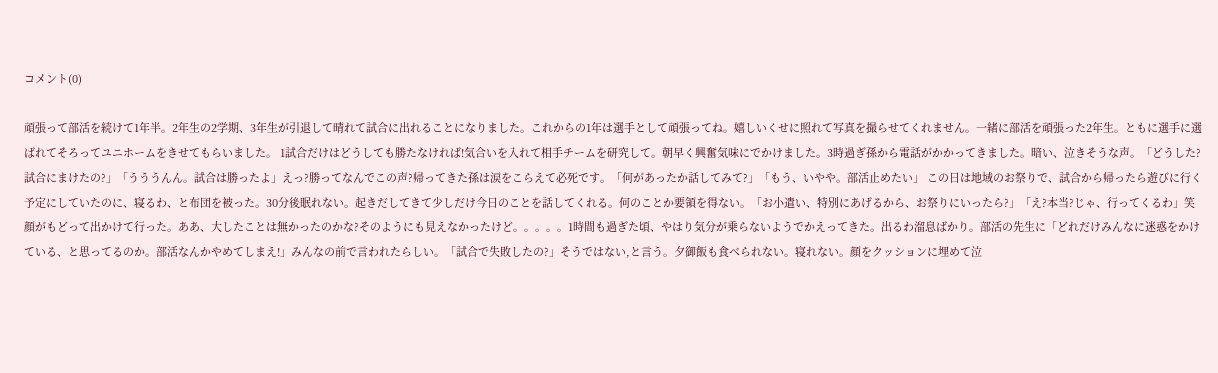コメント(0)

頑張って部活を続けて1年半。2年生の2学期、3年生が引退して晴れて試合に出れることになりました。これからの1年は選手として頑張ってね。嬉しいくせに照れて写真を撮らせてくれません。一緒に部活を頑張った2年生。ともに選手に選ばれてそろってユニホームをきせてもらいました。 1試合だけはどうしても勝たなければ!気合いを入れて相手チームを研究して。朝早く興奮気味にでかけました。3時過ぎ孫から電話がかかってきました。暗い、泣きそうな声。「どうした?試合にまけたの?」「うううんん。試合は勝ったよ」えっ?勝ってなんでこの声?帰ってきた孫は涙をこらえて必死です。「何があったか話してみて?」「もう、いやや。部活止めたい」 この日は地域のお祭りで、試合から帰ったら遊びに行く予定にしていたのに、寝るわ、と布団を被った。30分後眠れない。起きだしてきて少しだけ今日のことを話してくれる。何のことか要領を得ない。「お小遣い、特別にあげるから、お祭りにいったら?」「え?本当?じゃ、行ってくるわ」笑顔がもどって出かけて行った。ああ、大したことは無かったのかな?そのようにも見えなかったけど。。。。。1時間も過ぎた頃、やはり気分が乗らないようでかえってきた。出るわ溜息ばかり。部活の先生に「どれだけみんなに迷惑をかけている、と思ってるのか。部活なんかやめてしまえ!」みんなの前で言われたらしい。「試合で失敗したの?」そうではない,と言う。夕御飯も食べられない。寝れない。顔をクッションに埋めて泣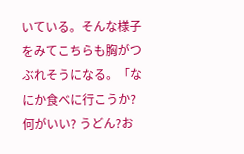いている。そんな様子をみてこちらも胸がつぶれそうになる。「なにか食べに行こうか?何がいい? うどん?お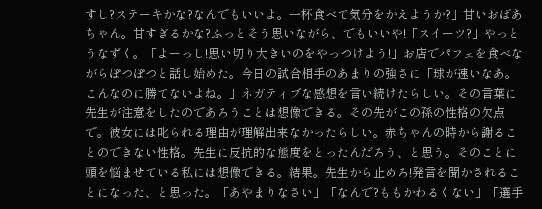すし?ステーキかな?なんでもいいよ。一杯食べて気分をかえようか?」甘いおばあちゃん。甘すぎるかな?ふっとそう思いながら、でもいいや!「スイーツ?」やっとうなずく。「よーっし!思い切り大きいのをやっつけよう!」お店でパフェを食べながらぽつぽつと話し始めた。今日の試合相手のあまりの強さに「球が速いなあ。こんなのに勝てないよね。」ネガティブな感想を言い続けたらしい。その言葉に先生が注意をしたのであろうことは想像できる。その先がこの孫の性格の欠点で。彼女には叱られる理由が理解出来なかったらしい。赤ちゃんの時から謝ることのできない性格。先生に反抗的な態度をとったんだろう、と思う。そのことに頭を悩ませている私には想像できる。結果。先生から止めろ!発言を聞かされることになった、と思った。「あやまりなさい」「なんで?ももかわるくない」「選手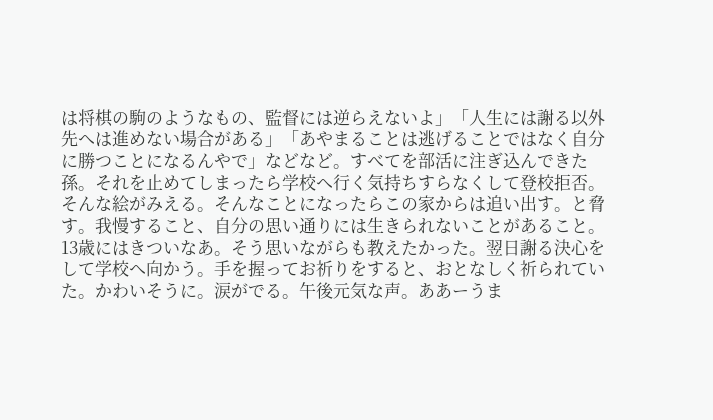は将棋の駒のようなもの、監督には逆らえないよ」「人生には謝る以外先へは進めない場合がある」「あやまることは逃げることではなく自分に勝つことになるんやで」などなど。すべてを部活に注ぎ込んできた孫。それを止めてしまったら学校へ行く気持ちすらなくして登校拒否。そんな絵がみえる。そんなことになったらこの家からは追い出す。と脅す。我慢すること、自分の思い通りには生きられないことがあること。13歳にはきついなあ。そう思いながらも教えたかった。翌日謝る決心をして学校へ向かう。手を握ってお祈りをすると、おとなしく祈られていた。かわいそうに。涙がでる。午後元気な声。ああーうま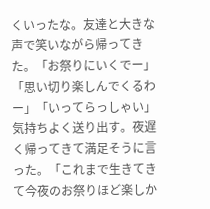くいったな。友達と大きな声で笑いながら帰ってきた。「お祭りにいくでー」「思い切り楽しんでくるわー」「いってらっしゃい」気持ちよく送り出す。夜遅く帰ってきて満足そうに言った。「これまで生きてきて今夜のお祭りほど楽しか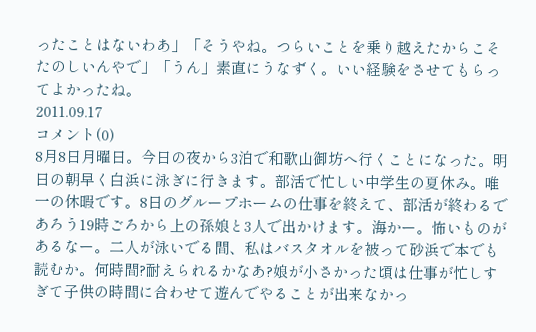ったことはないわあ」「そうやね。つらいことを乗り越えたからこそたのしいんやで」「うん」素直にうなずく。いい経験をさせてもらってよかったね。
2011.09.17
コメント(0)
8月8日月曜日。今日の夜から3泊で和歌山御坊へ行くことになった。明日の朝早く白浜に泳ぎに行きます。部活で忙しい中学生の夏休み。唯一の休暇です。8日のグループホームの仕事を終えて、部活が終わるであろう19時ごろから上の孫娘と3人で出かけます。海かー。怖いものがあるなー。二人が泳いでる間、私はバスタオルを被って砂浜で本でも読むか。何時間?耐えられるかなあ?娘が小さかった頃は仕事が忙しすぎて子供の時間に合わせて遊んでやることが出来なかっ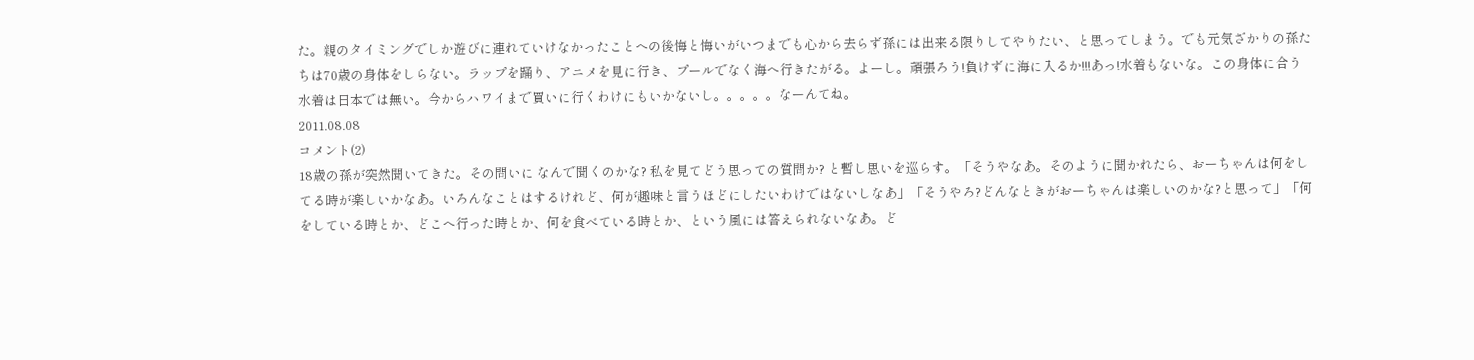た。親のタイミングでしか遊びに連れていけなかったことへの後悔と悔いがいつまでも心から去らず孫には出来る限りしてやりたい、と思ってしまう。でも元気ざかりの孫たちは70歳の身体をしらない。ラップを踊り、アニメを見に行き、プールでなく海へ行きたがる。よーし。頑張ろう!負けずに海に入るか!!!あっ!水着もないな。この身体に合う水着は日本では無い。今からハワイまで買いに行くわけにもいかないし。。。。。なーんてね。
2011.08.08
コメント(2)
18歳の孫が突然聞いてきた。その問いに なんで聞くのかな? 私を見てどう思っての質問か? と暫し思いを巡らす。「そうやなあ。そのように聞かれたら、おーちゃんは何をしてる時が楽しいかなあ。いろんなことはするけれど、何が趣味と言うほどにしたいわけではないしなあ」「そうやろ?どんなときがおーちゃんは楽しいのかな?と思って」「何をしている時とか、どこへ行った時とか、何を食べている時とか、という風には答えられないなあ。ど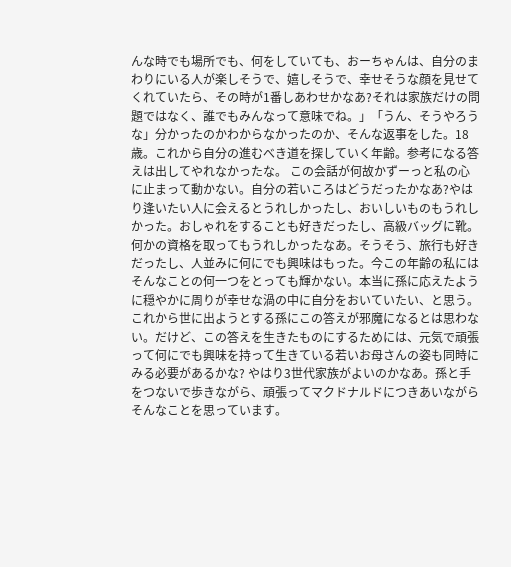んな時でも場所でも、何をしていても、おーちゃんは、自分のまわりにいる人が楽しそうで、嬉しそうで、幸せそうな顔を見せてくれていたら、その時が1番しあわせかなあ?それは家族だけの問題ではなく、誰でもみんなって意味でね。」「うん、そうやろうな」分かったのかわからなかったのか、そんな返事をした。18歳。これから自分の進むべき道を探していく年齢。参考になる答えは出してやれなかったな。 この会話が何故かずーっと私の心に止まって動かない。自分の若いころはどうだったかなあ?やはり逢いたい人に会えるとうれしかったし、おいしいものもうれしかった。おしゃれをすることも好きだったし、高級バッグに靴。何かの資格を取ってもうれしかったなあ。そうそう、旅行も好きだったし、人並みに何にでも興味はもった。今この年齢の私にはそんなことの何一つをとっても輝かない。本当に孫に応えたように穏やかに周りが幸せな渦の中に自分をおいていたい、と思う。これから世に出ようとする孫にこの答えが邪魔になるとは思わない。だけど、この答えを生きたものにするためには、元気で頑張って何にでも興味を持って生きている若いお母さんの姿も同時にみる必要があるかな? やはり3世代家族がよいのかなあ。孫と手をつないで歩きながら、頑張ってマクドナルドにつきあいながらそんなことを思っています。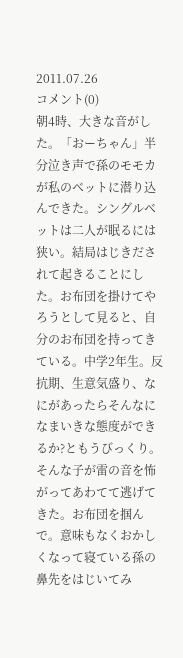2011.07.26
コメント(0)
朝4時、大きな音がした。「おーちゃん」半分泣き声で孫のモモカが私のベットに潜り込んできた。シングルベットは二人が眠るには狭い。結局はじきだされて起きることにした。お布団を掛けてやろうとして見ると、自分のお布団を持ってきている。中学2年生。反抗期、生意気盛り、なにがあったらそんなになまいきな態度ができるか?ともうびっくり。そんな子が雷の音を怖がってあわてて逃げてきた。お布団を掴んで。意味もなくおかしくなって寝ている孫の鼻先をはじいてみ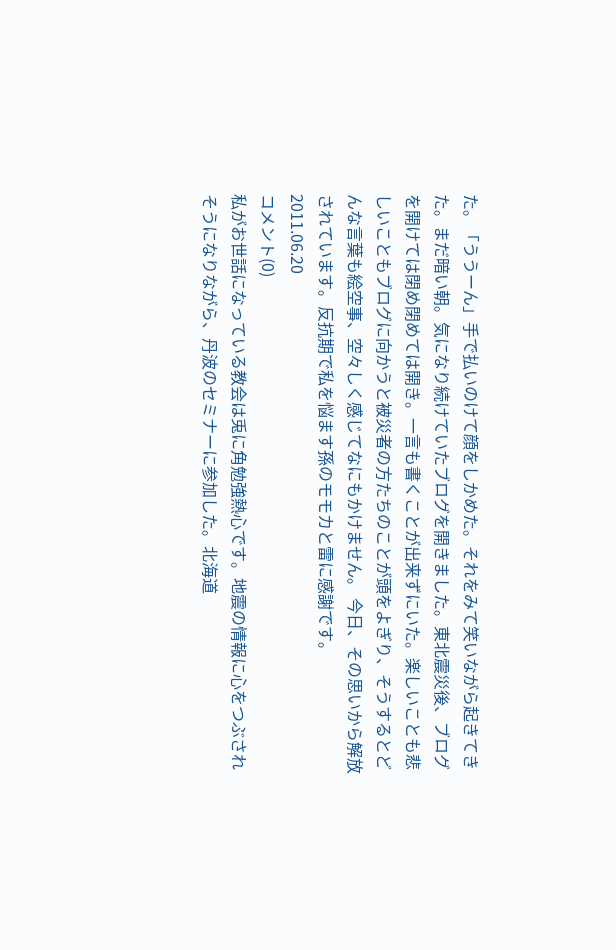た。「ううーん」手で払いのけて顔をしかめた。それをみて笑いながら起きてきた。まだ暗い朝。気になり続けていたブログを開きました。東北震災後、ブログを開けては閉め閉めては開き。一言も書くことが出来ずにいた。楽しいことも悲しいこともブログに向かうと被災者の方たちのことが頭をよぎり、そうするとどんな言葉も絵空事、空々しく感じてなにもかけません。 今日、その思いから解放されています。反抗期で私を悩ます孫のモモカと雷に感謝です。
2011.06.20
コメント(0)
私がお世話になっている教会は兎に角勉強熱心です。地震の情報に心をつぶされそうになりながら、丹波のセミナーに参加した。北海道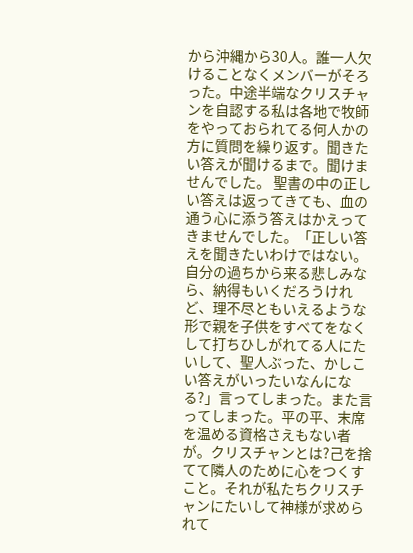から沖縄から30人。誰一人欠けることなくメンバーがそろった。中途半端なクリスチャンを自認する私は各地で牧師をやっておられてる何人かの方に質問を繰り返す。聞きたい答えが聞けるまで。聞けませんでした。 聖書の中の正しい答えは返ってきても、血の通う心に添う答えはかえってきませんでした。「正しい答えを聞きたいわけではない。自分の過ちから来る悲しみなら、納得もいくだろうけれど、理不尽ともいえるような形で親を子供をすべてをなくして打ちひしがれてる人にたいして、聖人ぶった、かしこい答えがいったいなんになる?」言ってしまった。また言ってしまった。平の平、末席を温める資格さえもない者が。クリスチャンとは?己を捨てて隣人のために心をつくすこと。それが私たちクリスチャンにたいして神様が求められて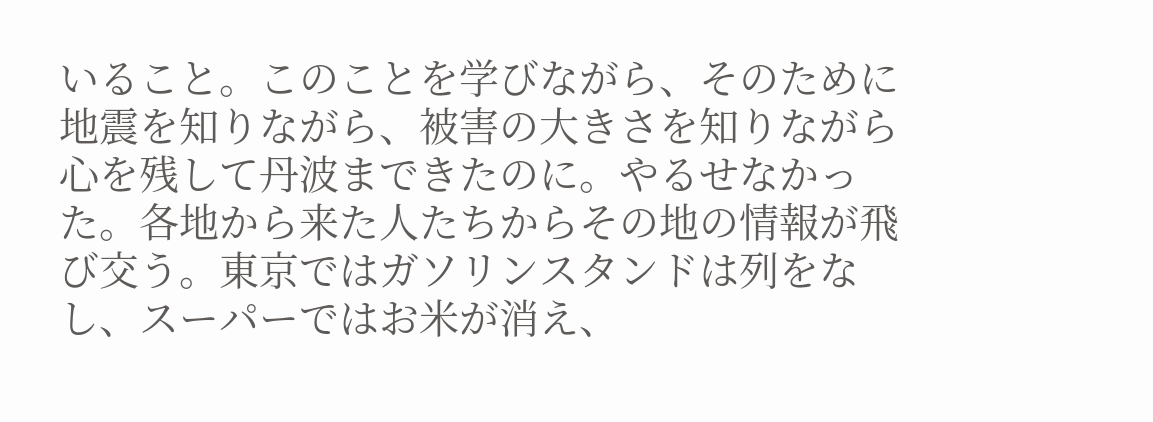いること。このことを学びながら、そのために地震を知りながら、被害の大きさを知りながら心を残して丹波まできたのに。やるせなかった。各地から来た人たちからその地の情報が飛び交う。東京ではガソリンスタンドは列をなし、スーパーではお米が消え、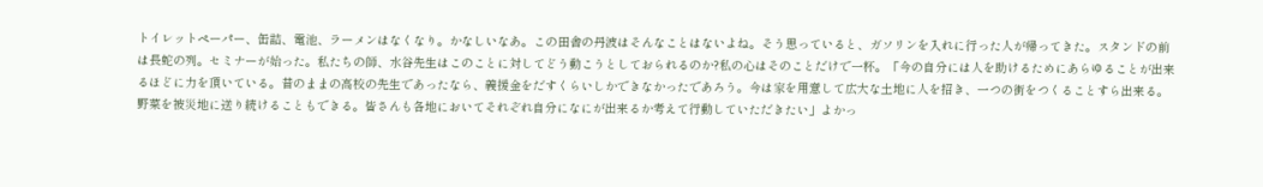トイレットペーパー、缶詰、電池、ラーメンはなくなり。かなしいなあ。この田舎の丹波はそんなことはないよね。そう思っていると、ガソリンを入れに行った人が帰ってきた。スタンドの前は長蛇の列。セミナーが始った。私たちの師、水谷先生はこのことに対してどう動こうとしておられるのか?私の心はそのことだけで一杯。「今の自分には人を助けるためにあらゆることが出来るほどに力を頂いている。昔のままの高校の先生であったなら、義援金をだすくらいしかできなかったであろう。今は家を用意して広大な土地に人を招き、一つの街をつくることすら出来る。野菜を被災地に送り続けることもできる。皆さんも各地においてそれぞれ自分になにが出来るか考えて行動していただきたい」よかっ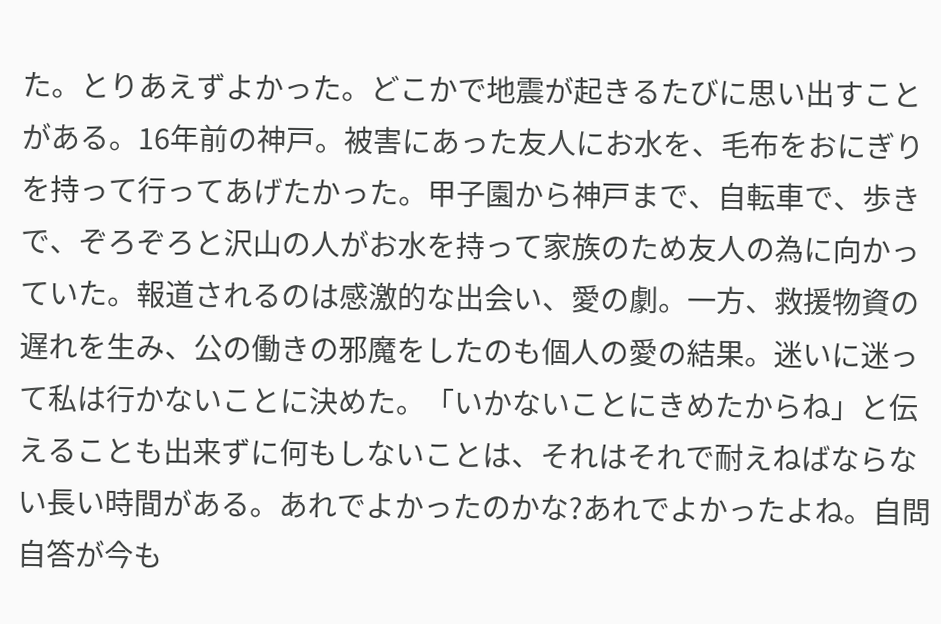た。とりあえずよかった。どこかで地震が起きるたびに思い出すことがある。16年前の神戸。被害にあった友人にお水を、毛布をおにぎりを持って行ってあげたかった。甲子園から神戸まで、自転車で、歩きで、ぞろぞろと沢山の人がお水を持って家族のため友人の為に向かっていた。報道されるのは感激的な出会い、愛の劇。一方、救援物資の遅れを生み、公の働きの邪魔をしたのも個人の愛の結果。迷いに迷って私は行かないことに決めた。「いかないことにきめたからね」と伝えることも出来ずに何もしないことは、それはそれで耐えねばならない長い時間がある。あれでよかったのかな?あれでよかったよね。自問自答が今も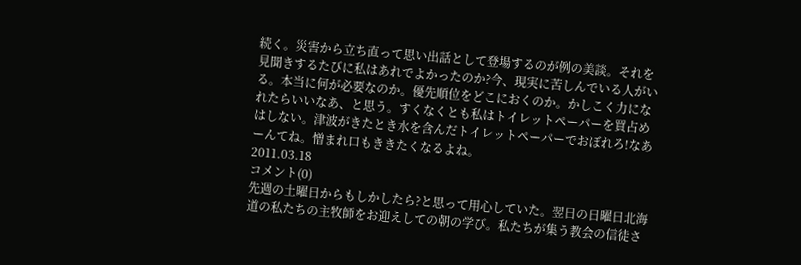続く。災害から立ち直って思い出話として登場するのが例の美談。それを見聞きするたびに私はあれでよかったのか?今、現実に苦しんでいる人がいる。本当に何が必要なのか。優先順位をどこにおくのか。かしこく力になれたらいいなあ、と思う。すくなくとも私はトイレットペーパーを買占めはしない。津波がきたとき水を含んだトイレットペーパーでおぼれろ!なあーんてね。憎まれ口もききたくなるよね。
2011.03.18
コメント(0)
先週の土曜日からもしかしたら?と思って用心していた。翌日の日曜日北海道の私たちの主牧師をお迎えしての朝の学び。私たちが集う教会の信徒さ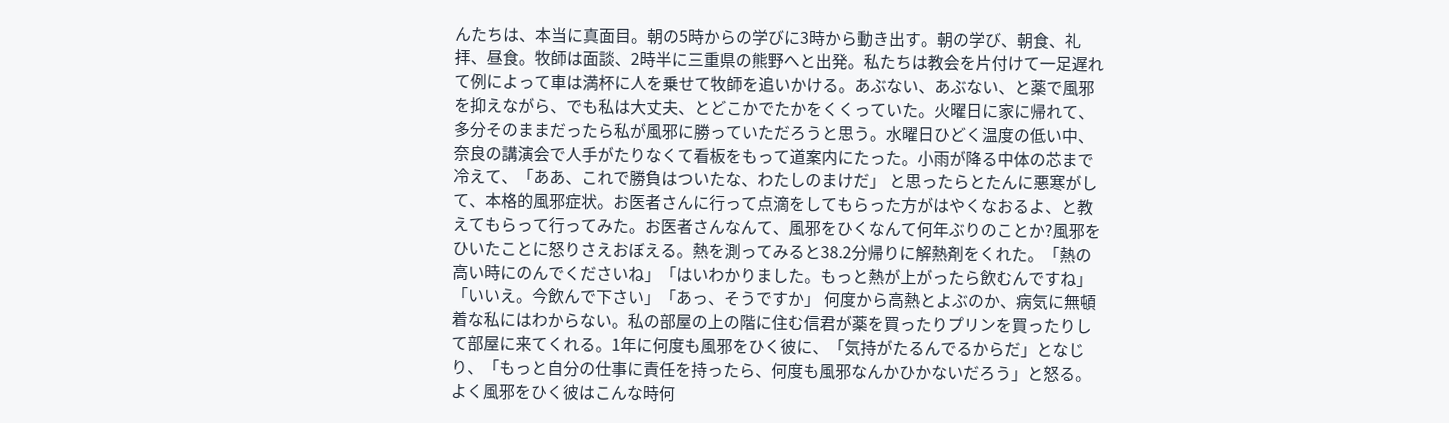んたちは、本当に真面目。朝の5時からの学びに3時から動き出す。朝の学び、朝食、礼拝、昼食。牧師は面談、2時半に三重県の熊野へと出発。私たちは教会を片付けて一足遅れて例によって車は満杯に人を乗せて牧師を追いかける。あぶない、あぶない、と薬で風邪を抑えながら、でも私は大丈夫、とどこかでたかをくくっていた。火曜日に家に帰れて、多分そのままだったら私が風邪に勝っていただろうと思う。水曜日ひどく温度の低い中、奈良の講演会で人手がたりなくて看板をもって道案内にたった。小雨が降る中体の芯まで冷えて、「ああ、これで勝負はついたな、わたしのまけだ」 と思ったらとたんに悪寒がして、本格的風邪症状。お医者さんに行って点滴をしてもらった方がはやくなおるよ、と教えてもらって行ってみた。お医者さんなんて、風邪をひくなんて何年ぶりのことか?風邪をひいたことに怒りさえおぼえる。熱を測ってみると38.2分帰りに解熱剤をくれた。「熱の高い時にのんでくださいね」「はいわかりました。もっと熱が上がったら飲むんですね」「いいえ。今飲んで下さい」「あっ、そうですか」 何度から高熱とよぶのか、病気に無頓着な私にはわからない。私の部屋の上の階に住む信君が薬を買ったりプリンを買ったりして部屋に来てくれる。1年に何度も風邪をひく彼に、「気持がたるんでるからだ」となじり、「もっと自分の仕事に責任を持ったら、何度も風邪なんかひかないだろう」と怒る。よく風邪をひく彼はこんな時何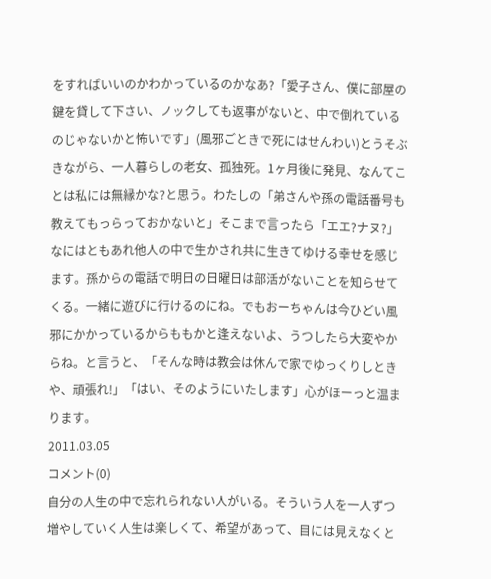をすればいいのかわかっているのかなあ?「愛子さん、僕に部屋の鍵を貸して下さい、ノックしても返事がないと、中で倒れているのじゃないかと怖いです」(風邪ごときで死にはせんわい)とうそぶきながら、一人暮らしの老女、孤独死。1ヶ月後に発見、なんてことは私には無縁かな?と思う。わたしの「弟さんや孫の電話番号も教えてもっらっておかないと」そこまで言ったら「エエ?ナヌ?」なにはともあれ他人の中で生かされ共に生きてゆける幸せを感じます。孫からの電話で明日の日曜日は部活がないことを知らせてくる。一緒に遊びに行けるのにね。でもおーちゃんは今ひどい風邪にかかっているからももかと逢えないよ、うつしたら大変やからね。と言うと、「そんな時は教会は休んで家でゆっくりしときや、頑張れ!」「はい、そのようにいたします」心がほーっと温まります。
2011.03.05
コメント(0)
自分の人生の中で忘れられない人がいる。そういう人を一人ずつ増やしていく人生は楽しくて、希望があって、目には見えなくと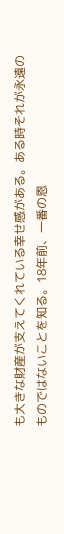も大きな財産が支えてくれている幸せ感がある。ある時それが永遠のものではないことを知る。18年前、一番の恩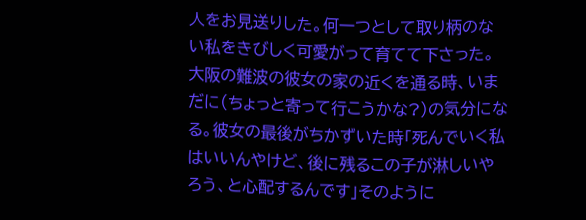人をお見送りした。何一つとして取り柄のない私をきびしく可愛がって育てて下さった。大阪の難波の彼女の家の近くを通る時、いまだに(ちょっと寄って行こうかな?)の気分になる。彼女の最後がちかずいた時「死んでいく私はいいんやけど、後に残るこの子が淋しいやろう、と心配するんです」そのように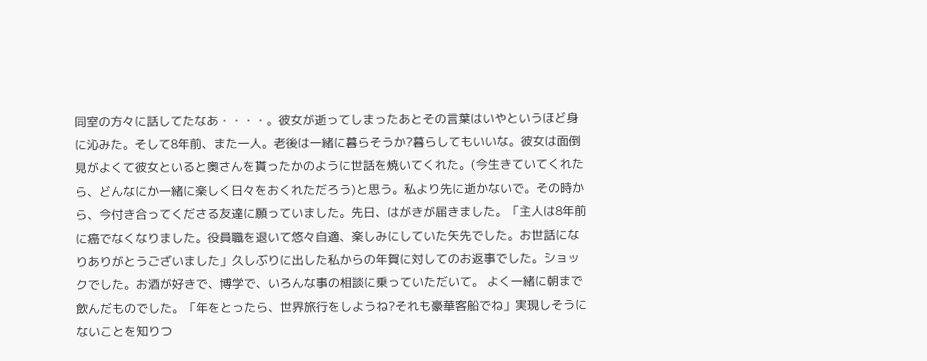同室の方々に話してたなあ・・・・。彼女が逝ってしまったあとその言葉はいやというほど身に沁みた。そして8年前、また一人。老後は一緒に暮らそうか?暮らしてもいいな。彼女は面倒見がよくて彼女といると奥さんを貰ったかのように世話を焼いてくれた。(今生きていてくれたら、どんなにか一緒に楽しく日々をおくれただろう)と思う。私より先に逝かないで。その時から、今付き合ってくださる友達に願っていました。先日、はがきが届きました。「主人は8年前に癌でなくなりました。役員職を退いて悠々自適、楽しみにしていた矢先でした。お世話になりありがとうございました」久しぶりに出した私からの年賀に対してのお返事でした。ショックでした。お酒が好きで、博学で、いろんな事の相談に乗っていただいて。 よく一緒に朝まで飲んだものでした。「年をとったら、世界旅行をしようね?それも豪華客船でね」実現しそうにないことを知りつ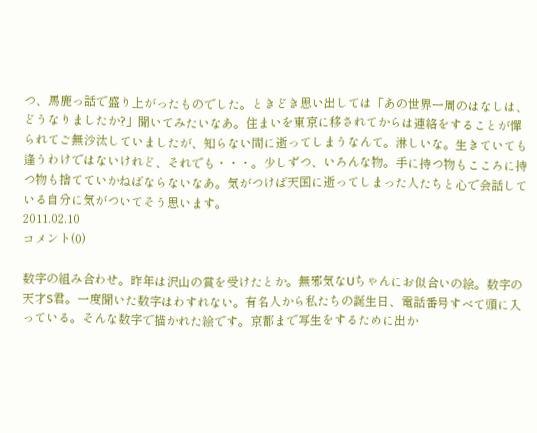つ、馬鹿っ話で盛り上がったものでした。ときどき思い出しては「あの世界一周のはなしは、どうなりましたか?」聞いてみたいなあ。住まいを東京に移されてからは連絡をすることが憚られてご無沙汰していましたが、知らない間に逝ってしまうなんて。淋しいな。生きていても逢うわけではないけれど、それでも・・・。少しずつ、いろんな物。手に持つ物もこころに持つ物も捨てていかねばならないなあ。気がつけば天国に逝ってしまった人たちと心で会話している自分に気がついてそう思います。
2011.02.10
コメント(0)

数字の組み合わせ。昨年は沢山の賞を受けたとか。無邪気なUちゃんにお似合いの絵。数字の天才S君。一度聞いた数字はわすれない。有名人から私たちの誕生日、電話番号すべて頭に入っている。そんな数字で描かれた絵です。京都まで写生をするために出か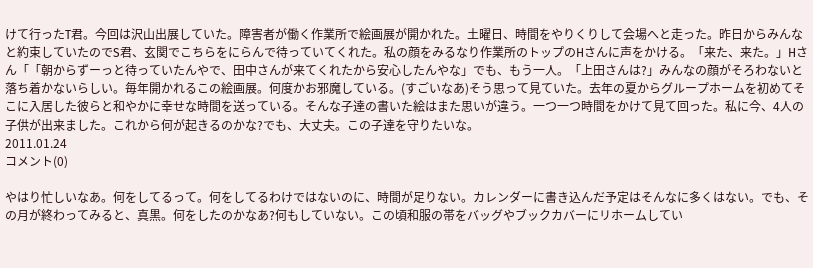けて行ったT君。今回は沢山出展していた。障害者が働く作業所で絵画展が開かれた。土曜日、時間をやりくりして会場へと走った。昨日からみんなと約束していたのでS君、玄関でこちらをにらんで待っていてくれた。私の顔をみるなり作業所のトップのHさんに声をかける。「来た、来た。」Hさん「「朝からずーっと待っていたんやで、田中さんが来てくれたから安心したんやな」でも、もう一人。「上田さんは?」みんなの顔がそろわないと落ち着かないらしい。毎年開かれるこの絵画展。何度かお邪魔している。(すごいなあ)そう思って見ていた。去年の夏からグループホームを初めてそこに入居した彼らと和やかに幸せな時間を送っている。そんな子達の書いた絵はまた思いが違う。一つ一つ時間をかけて見て回った。私に今、4人の子供が出来ました。これから何が起きるのかな?でも、大丈夫。この子達を守りたいな。
2011.01.24
コメント(0)

やはり忙しいなあ。何をしてるって。何をしてるわけではないのに、時間が足りない。カレンダーに書き込んだ予定はそんなに多くはない。でも、その月が終わってみると、真黒。何をしたのかなあ?何もしていない。この頃和服の帯をバッグやブックカバーにリホームしてい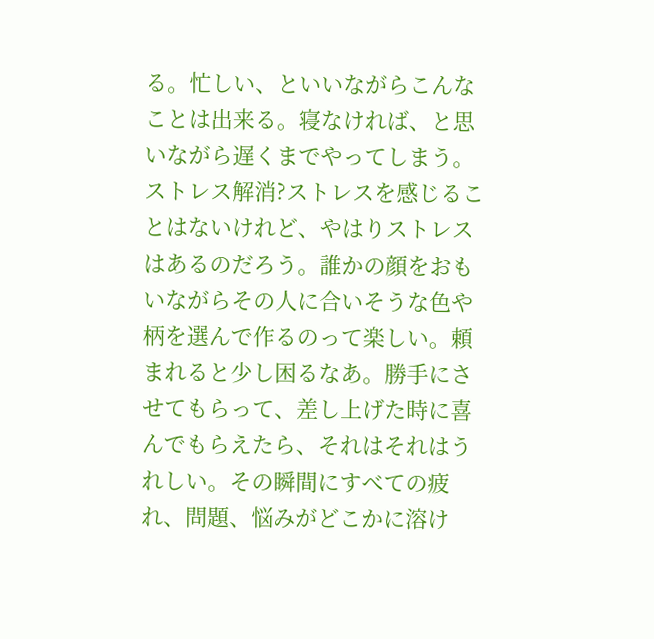る。忙しい、といいながらこんなことは出来る。寝なければ、と思いながら遅くまでやってしまう。ストレス解消?ストレスを感じることはないけれど、やはりストレスはあるのだろう。誰かの顔をおもいながらその人に合いそうな色や柄を選んで作るのって楽しい。頼まれると少し困るなあ。勝手にさせてもらって、差し上げた時に喜んでもらえたら、それはそれはうれしい。その瞬間にすべての疲れ、問題、悩みがどこかに溶け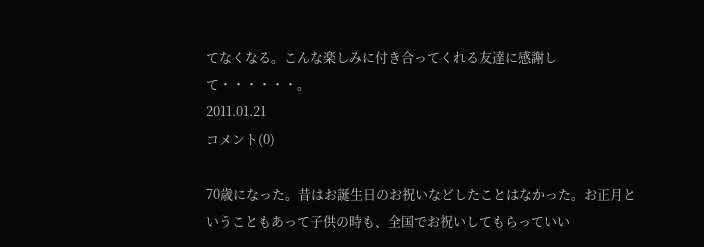てなくなる。こんな楽しみに付き合ってくれる友達に感謝して・・・・・・。
2011.01.21
コメント(0)

70歳になった。昔はお誕生日のお祝いなどしたことはなかった。お正月ということもあって子供の時も、全国でお祝いしてもらっていい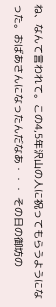ね、なんて言われて。この4,5年沢山の人に祝ってもらうようになった。おばあさんになったんだなあ・・・ その日の御坊の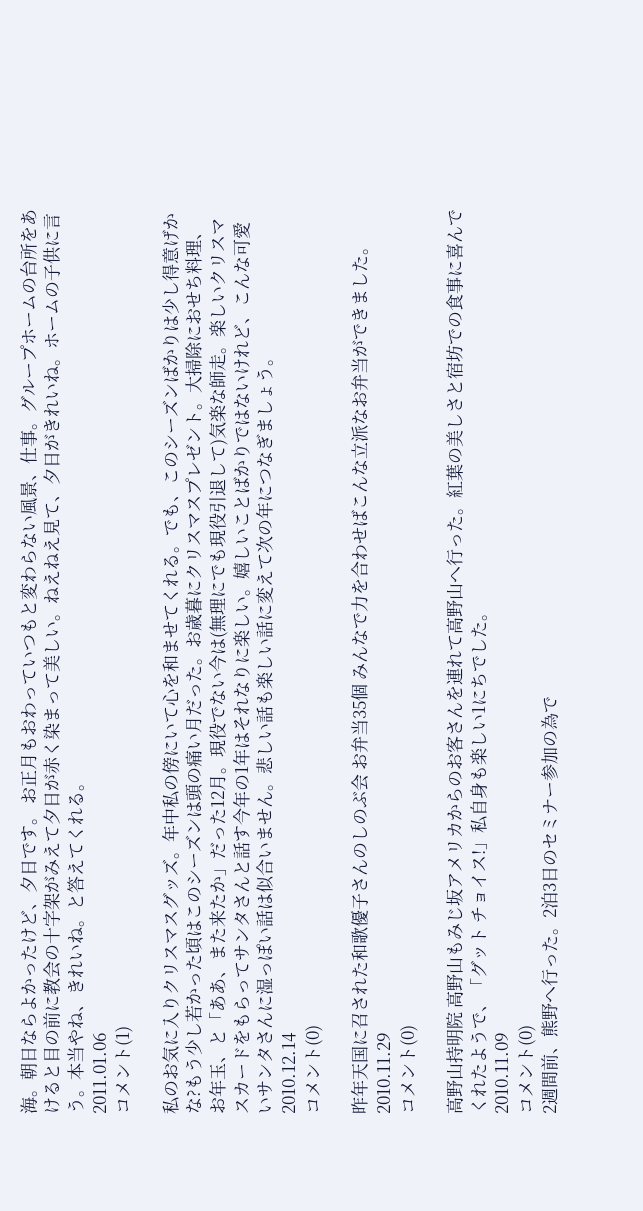海。朝日ならよかったけど、夕日です。 お正月もおわっていつもと変わらない風景、仕事。グループホームの台所をあけると目の前に教会の十字架がみえて夕日が赤く染まって美しい。ねえねえ見て、夕日がきれいね。ホームの子供に言う。本当やね、きれいね。と答えてくれる。
2011.01.06
コメント(1)

私のお気に入りクリスマスグッズ。年中私の傍にいて心を和ませてくれる。でも、このシーズンばかりは少し得意げかな?もう少し若かった頃はこのシーズンは頭の痛い月だった。お歳暮にクリスマスプレゼント。大掃除におせち料理、お年玉、と「ああ、また来たか」だった12月。現役でない今は(無理にでも現役引退して)気楽な師走。楽しいクリスマスカードをもらってサンタさんと話す今年の1年はそれなりに楽しい。嬉しいことばかりではないけれど、こんな可愛いサンタさんに湿っぽい話は似合いません。悲しい話も楽しい話に変えて次の年につなぎましょう。
2010.12.14
コメント(0)

昨年天国に召された和歌優子さんのしのぶ会 お弁当35個 みんなで力を合わせばこんな立派なお弁当ができました。
2010.11.29
コメント(0)

高野山持明院 高野山もみじ坂アメリカからのお客さんを連れて高野山へ行った。紅葉の美しさと宿坊での食事に喜んでくれたようで、「グット チョイス!」私自身も楽しい1にちでした。
2010.11.09
コメント(0)
2週間前、熊野へ行った。2泊3日のセミナー参加の為で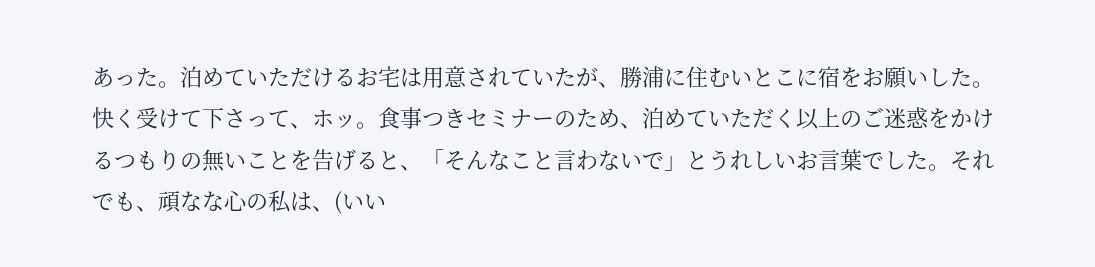あった。泊めていただけるお宅は用意されていたが、勝浦に住むいとこに宿をお願いした。快く受けて下さって、ホッ。食事つきセミナーのため、泊めていただく以上のご迷惑をかけるつもりの無いことを告げると、「そんなこと言わないで」とうれしいお言葉でした。それでも、頑なな心の私は、(いい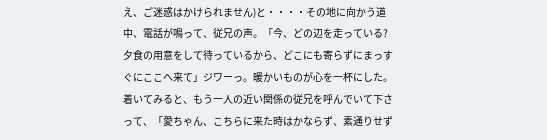え、ご迷惑はかけられません)と・・・・その地に向かう道中、電話が鳴って、従兄の声。「今、どの辺を走っている? 夕食の用意をして待っているから、どこにも寄らずにまっすぐにここへ来て」ジワーっ。暖かいものが心を一杯にした。着いてみると、もう一人の近い関係の従兄を呼んでいて下さって、「愛ちゃん、こちらに来た時はかならず、素通りせず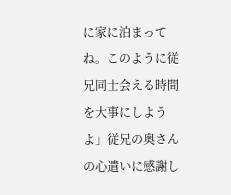に家に泊まってね。このように従兄同士会える時間を大事にしようよ」従兄の奥さんの心遣いに感謝し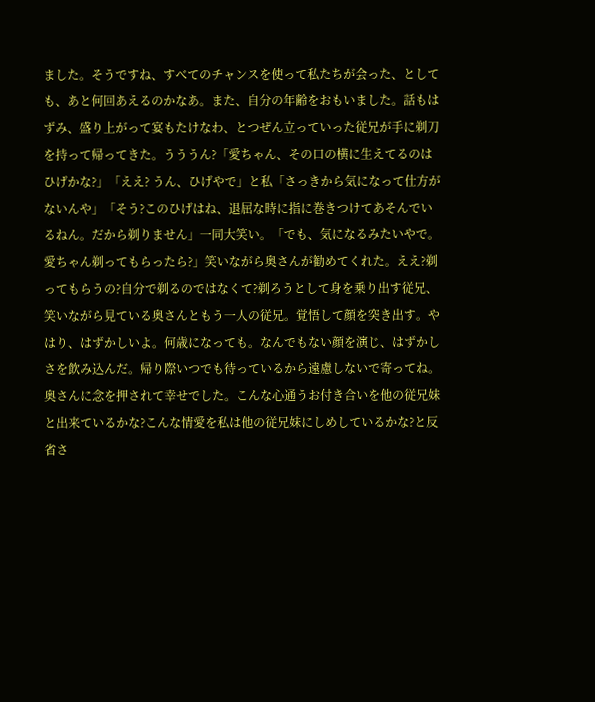ました。そうですね、すべてのチャンスを使って私たちが会った、としても、あと何回あえるのかなあ。また、自分の年齢をおもいました。話もはずみ、盛り上がって宴もたけなわ、とつぜん立っていった従兄が手に剃刀を持って帰ってきた。うううん?「愛ちゃん、その口の横に生えてるのはひげかな?」「ええ? うん、ひげやで」と私「さっきから気になって仕方がないんや」「そう?このひげはね、退屈な時に指に巻きつけてあそんでいるねん。だから剃りません」一同大笑い。「でも、気になるみたいやで。愛ちゃん剃ってもらったら?」笑いながら奥さんが勧めてくれた。ええ?剃ってもらうの?自分で剃るのではなくて?剃ろうとして身を乗り出す従兄、笑いながら見ている奥さんともう一人の従兄。覚悟して顔を突き出す。やはり、はずかしいよ。何歳になっても。なんでもない顔を演じ、はずかしさを飲み込んだ。帰り際いつでも待っているから遠慮しないで寄ってね。奥さんに念を押されて幸せでした。こんな心通うお付き合いを他の従兄妹と出来ているかな?こんな情愛を私は他の従兄妹にしめしているかな?と反省さ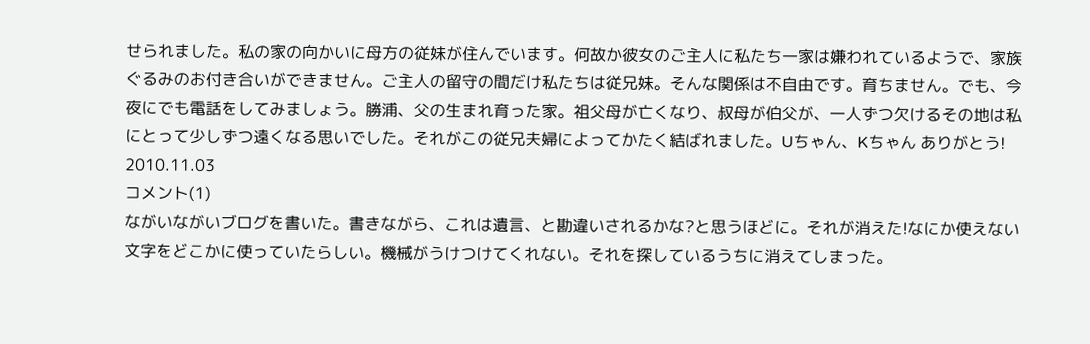せられました。私の家の向かいに母方の従妹が住んでいます。何故か彼女のご主人に私たち一家は嫌われているようで、家族ぐるみのお付き合いができません。ご主人の留守の間だけ私たちは従兄妹。そんな関係は不自由です。育ちません。でも、今夜にでも電話をしてみましょう。勝浦、父の生まれ育った家。祖父母が亡くなり、叔母が伯父が、一人ずつ欠けるその地は私にとって少しずつ遠くなる思いでした。それがこの従兄夫婦によってかたく結ばれました。Uちゃん、Kちゃん ありがとう!
2010.11.03
コメント(1)
ながいながいブログを書いた。書きながら、これは遺言、と勘違いされるかな?と思うほどに。それが消えた!なにか使えない文字をどこかに使っていたらしい。機械がうけつけてくれない。それを探しているうちに消えてしまった。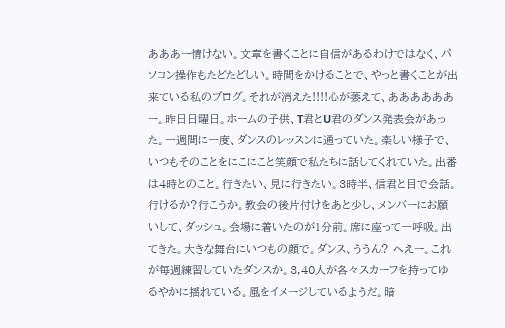あああー情けない。文章を書くことに自信があるわけではなく、パソコン操作もたどたどしい。時間をかけることで、やっと書くことが出来ている私のブログ。それが消えた!!!!心が萎えて、ああああああー。昨日日曜日。ホームの子供、T君とU君のダンス発表会があった。一週間に一度、ダンスのレッスンに通っていた。楽しい様子で、いつもそのことをにこにこと笑顔で私たちに話してくれていた。出番は4時とのこと。行きたい、見に行きたい。3時半、信君と目で会話。行けるか?行こうか。教会の後片付けをあと少し、メンバーにお願いして、ダッシュ。会場に着いたのが1分前。席に座って一呼吸。出てきた。大きな舞台にいつもの顔で。ダンス、ううん? へえー。これが毎週練習していたダンスか。3,40人が各々スカーフを持ってゆるやかに揺れている。風をイメージしているようだ。暗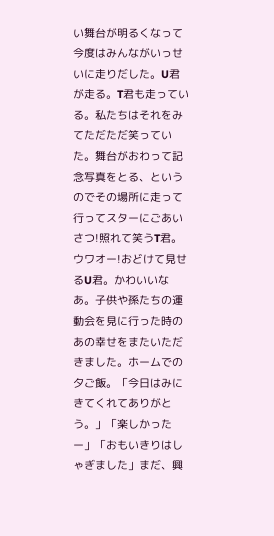い舞台が明るくなって今度はみんながいっせいに走りだした。U君が走る。T君も走っている。私たちはそれをみてただただ笑っていた。舞台がおわって記念写真をとる、というのでその場所に走って行ってスターにごあいさつ!照れて笑うT君。ウワオー!おどけて見せるU君。かわいいなあ。子供や孫たちの運動会を見に行った時のあの幸せをまたいただきました。ホームでの夕ご飯。「今日はみにきてくれてありがとう。」「楽しかったー」「おもいきりはしゃぎました」まだ、興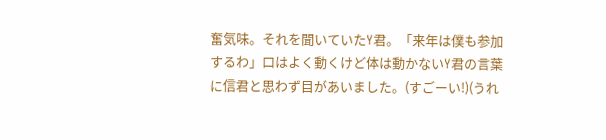奮気味。それを聞いていたY君。「来年は僕も参加するわ」口はよく動くけど体は動かないY君の言葉に信君と思わず目があいました。(すごーい!)(うれ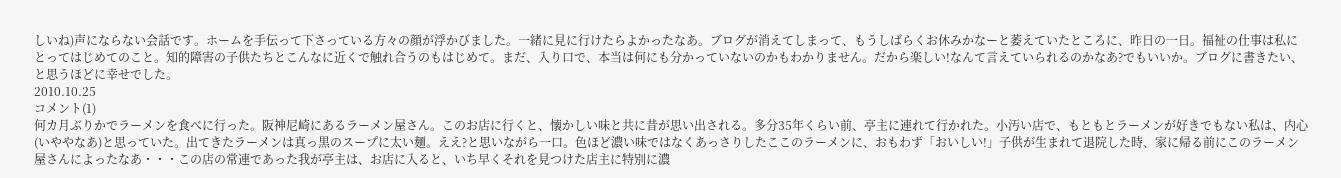しいね)声にならない会話です。ホームを手伝って下さっている方々の顔が浮かびました。一緒に見に行けたらよかったなあ。ブログが消えてしまって、もうしばらくお休みかなーと萎えていたところに、昨日の一日。福祉の仕事は私にとってはじめてのこと。知的障害の子供たちとこんなに近くで触れ合うのもはじめて。まだ、入り口で、本当は何にも分かっていないのかもわかりません。だから楽しい!なんて言えていられるのかなあ?でもいいか。ブログに書きたい、と思うほどに幸せでした。
2010.10.25
コメント(1)
何カ月ぶりかでラーメンを食べに行った。阪神尼崎にあるラーメン屋さん。このお店に行くと、懐かしい味と共に昔が思い出される。多分35年くらい前、亭主に連れて行かれた。小汚い店で、もともとラーメンが好きでもない私は、内心(いややなあ)と思っていた。出てきたラーメンは真っ黒のスープに太い麺。ええ?と思いながら一口。色ほど濃い味ではなくあっさりしたここのラーメンに、おもわず「おいしい!」子供が生まれて退院した時、家に帰る前にこのラーメン屋さんによったなあ・・・この店の常連であった我が亭主は、お店に入ると、いち早くそれを見つけた店主に特別に濃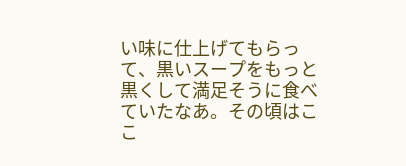い味に仕上げてもらって、黒いスープをもっと黒くして満足そうに食べていたなあ。その頃はここ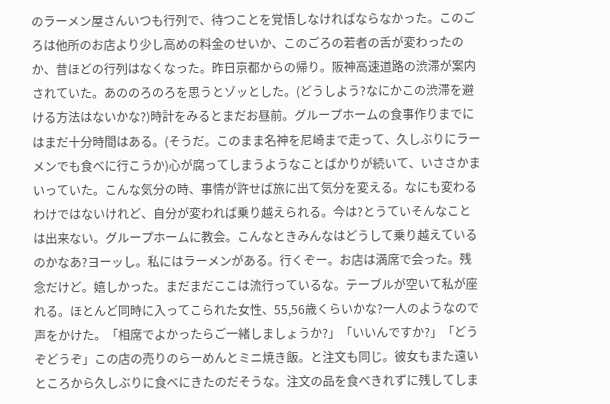のラーメン屋さんいつも行列で、待つことを覚悟しなければならなかった。このごろは他所のお店より少し高めの料金のせいか、このごろの若者の舌が変わったのか、昔ほどの行列はなくなった。昨日京都からの帰り。阪神高速道路の渋滞が案内されていた。あののろのろを思うとゾッとした。(どうしよう?なにかこの渋滞を避ける方法はないかな?)時計をみるとまだお昼前。グループホームの食事作りまでにはまだ十分時間はある。(そうだ。このまま名神を尼崎まで走って、久しぶりにラーメンでも食べに行こうか)心が腐ってしまうようなことばかりが続いて、いささかまいっていた。こんな気分の時、事情が許せば旅に出て気分を変える。なにも変わるわけではないけれど、自分が変われば乗り越えられる。今は?とうていそんなことは出来ない。グループホームに教会。こんなときみんなはどうして乗り越えているのかなあ?ヨーッし。私にはラーメンがある。行くぞー。お店は満席で会った。残念だけど。嬉しかった。まだまだここは流行っているな。テーブルが空いて私が座れる。ほとんど同時に入ってこられた女性、55,56歳くらいかな?一人のようなので声をかけた。「相席でよかったらご一緒しましょうか?」「いいんですか?」「どうぞどうぞ」この店の売りのらーめんとミニ焼き飯。と注文も同じ。彼女もまた遠いところから久しぶりに食べにきたのだそうな。注文の品を食べきれずに残してしま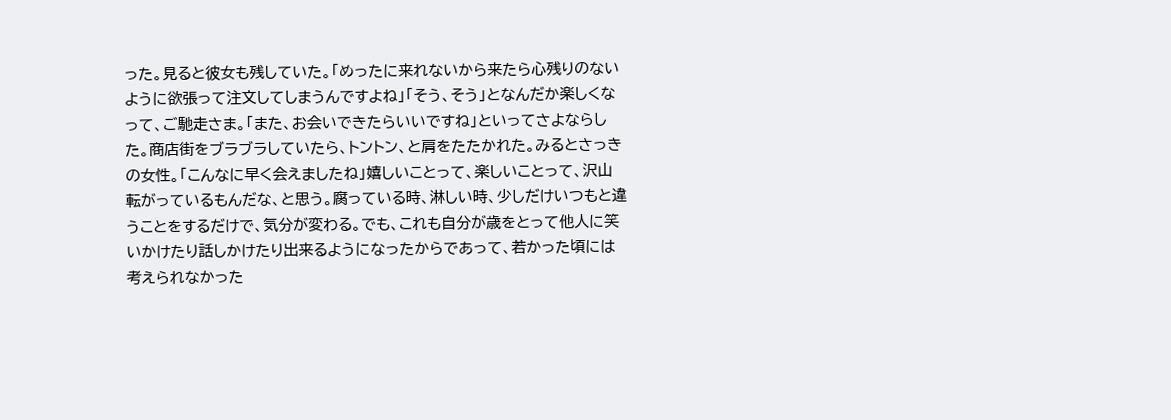った。見ると彼女も残していた。「めったに来れないから来たら心残りのないように欲張って注文してしまうんですよね」「そう、そう」となんだか楽しくなって、ご馳走さま。「また、お会いできたらいいですね」といってさよならした。商店街をブラブラしていたら、トントン、と肩をたたかれた。みるとさっきの女性。「こんなに早く会えましたね」嬉しいことって、楽しいことって、沢山転がっているもんだな、と思う。腐っている時、淋しい時、少しだけいつもと違うことをするだけで、気分が変わる。でも、これも自分が歳をとって他人に笑いかけたり話しかけたり出来るようになったからであって、若かった頃には考えられなかった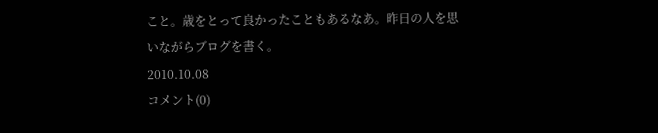こと。歳をとって良かったこともあるなあ。昨日の人を思いながらブログを書く。
2010.10.08
コメント(0)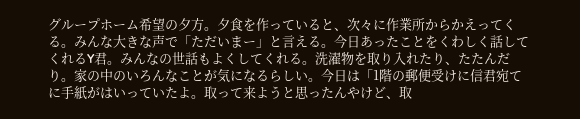グループホーム希望の夕方。夕食を作っていると、次々に作業所からかえってくる。みんな大きな声で「ただいまー」と言える。今日あったことをくわしく話してくれるY君。みんなの世話もよくしてくれる。洗濯物を取り入れたり、たたんだり。家の中のいろんなことが気になるらしい。今日は「1階の郵便受けに信君宛てに手紙がはいっていたよ。取って来ようと思ったんやけど、取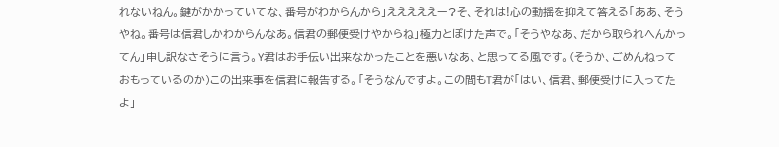れないねん。鍵がかかっていてな、番号がわからんから」えええええー?そ、それは!心の動揺を抑えて答える「ああ、そうやね。番号は信君しかわからんなあ。信君の郵便受けやからね」極力とぼけた声で。「そうやなあ、だから取られへんかってん」申し訳なさそうに言う。Y君はお手伝い出来なかったことを悪いなあ、と思ってる風です。(そうか、ごめんねっておもっているのか)この出来事を信君に報告する。「そうなんですよ。この間もT君が「はい、信君、郵便受けに入ってたよ」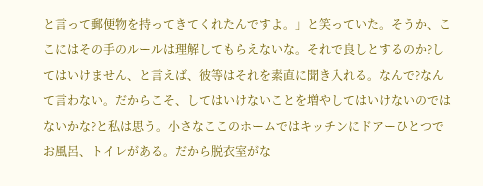と言って郵便物を持ってきてくれたんですよ。」と笑っていた。そうか、ここにはその手のルールは理解してもらえないな。それで良しとするのか?してはいけません、と言えば、彼等はそれを素直に聞き入れる。なんで?なんて言わない。だからこそ、してはいけないことを増やしてはいけないのではないかな?と私は思う。小さなここのホームではキッチンにドアーひとつでお風呂、トイレがある。だから脱衣室がな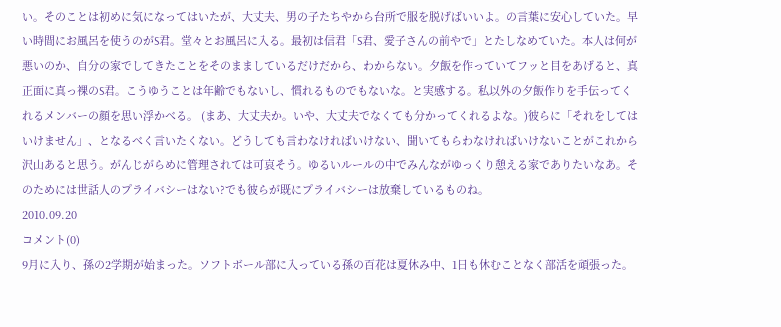い。そのことは初めに気になってはいたが、大丈夫、男の子たちやから台所で服を脱げばいいよ。の言葉に安心していた。早い時間にお風呂を使うのがS君。堂々とお風呂に入る。最初は信君「S君、愛子さんの前やで」とたしなめていた。本人は何が悪いのか、自分の家でしてきたことをそのまましているだけだから、わからない。夕飯を作っていてフッと目をあげると、真正面に真っ裸のS君。こうゆうことは年齢でもないし、慣れるものでもないな。と実感する。私以外の夕飯作りを手伝ってくれるメンバーの顔を思い浮かべる。 (まあ、大丈夫か。いや、大丈夫でなくても分かってくれるよな。)彼らに「それをしてはいけません」、となるべく言いたくない。どうしても言わなければいけない、聞いてもらわなければいけないことがこれから沢山あると思う。がんじがらめに管理されては可哀そう。ゆるいルールの中でみんながゆっくり憩える家でありたいなあ。そのためには世話人のプライバシーはない?でも彼らが既にプライバシーは放棄しているものね。
2010.09.20
コメント(0)
9月に入り、孫の2学期が始まった。ソフトボール部に入っている孫の百花は夏休み中、1日も休むことなく部活を頑張った。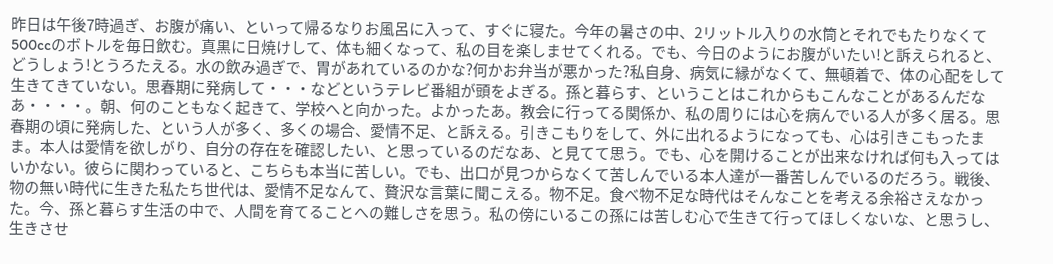昨日は午後7時過ぎ、お腹が痛い、といって帰るなりお風呂に入って、すぐに寝た。今年の暑さの中、2リットル入りの水筒とそれでもたりなくて500ccのボトルを毎日飲む。真黒に日焼けして、体も細くなって、私の目を楽しませてくれる。でも、今日のようにお腹がいたい!と訴えられると、どうしょう!とうろたえる。水の飲み過ぎで、胃があれているのかな?何かお弁当が悪かった?私自身、病気に縁がなくて、無頓着で、体の心配をして生きてきていない。思春期に発病して・・・などというテレビ番組が頭をよぎる。孫と暮らす、ということはこれからもこんなことがあるんだなあ・・・・。朝、何のこともなく起きて、学校へと向かった。よかったあ。教会に行ってる関係か、私の周りには心を病んでいる人が多く居る。思春期の頃に発病した、という人が多く、多くの場合、愛情不足、と訴える。引きこもりをして、外に出れるようになっても、心は引きこもったまま。本人は愛情を欲しがり、自分の存在を確認したい、と思っているのだなあ、と見てて思う。でも、心を開けることが出来なければ何も入ってはいかない。彼らに関わっていると、こちらも本当に苦しい。でも、出口が見つからなくて苦しんでいる本人達が一番苦しんでいるのだろう。戦後、物の無い時代に生きた私たち世代は、愛情不足なんて、贅沢な言葉に聞こえる。物不足。食べ物不足な時代はそんなことを考える余裕さえなかった。今、孫と暮らす生活の中で、人間を育てることへの難しさを思う。私の傍にいるこの孫には苦しむ心で生きて行ってほしくないな、と思うし、生きさせ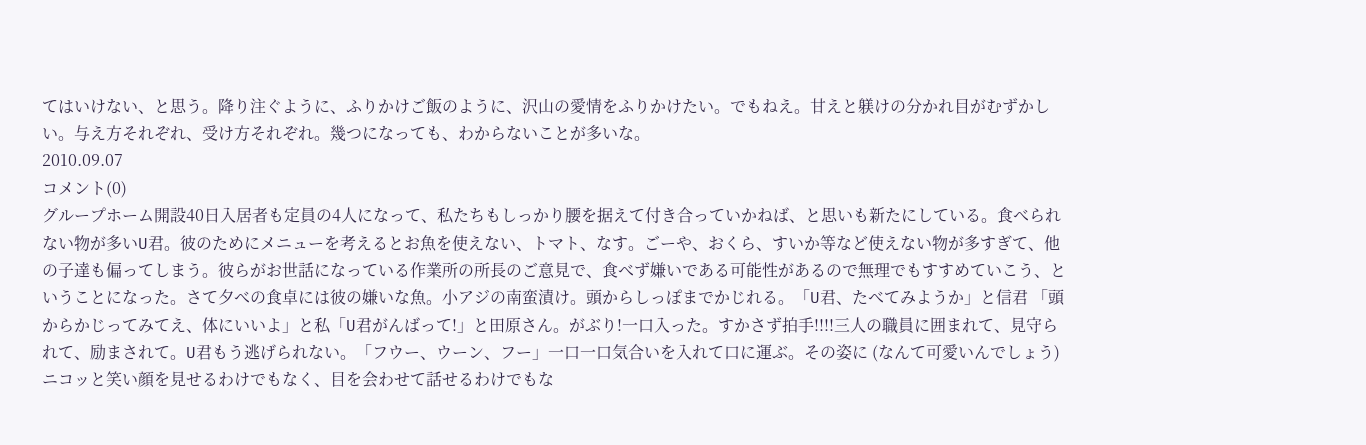てはいけない、と思う。降り注ぐように、ふりかけご飯のように、沢山の愛情をふりかけたい。でもねえ。甘えと躾けの分かれ目がむずかしい。与え方それぞれ、受け方それぞれ。幾つになっても、わからないことが多いな。
2010.09.07
コメント(0)
グループホーム開設40日入居者も定員の4人になって、私たちもしっかり腰を据えて付き合っていかねば、と思いも新たにしている。食べられない物が多いU君。彼のためにメニューを考えるとお魚を使えない、トマト、なす。ごーや、おくら、すいか等など使えない物が多すぎて、他の子達も偏ってしまう。彼らがお世話になっている作業所の所長のご意見で、食べず嫌いである可能性があるので無理でもすすめていこう、ということになった。さて夕べの食卓には彼の嫌いな魚。小アジの南蛮漬け。頭からしっぽまでかじれる。「U君、たべてみようか」と信君 「頭からかじってみてえ、体にいいよ」と私「U君がんばって!」と田原さん。がぶり!一口入った。すかさず拍手!!!!三人の職員に囲まれて、見守られて、励まされて。U君もう逃げられない。「フウー、ウーン、フー」一口一口気合いを入れて口に運ぶ。その姿に (なんて可愛いんでしょう)ニコッと笑い顔を見せるわけでもなく、目を会わせて話せるわけでもな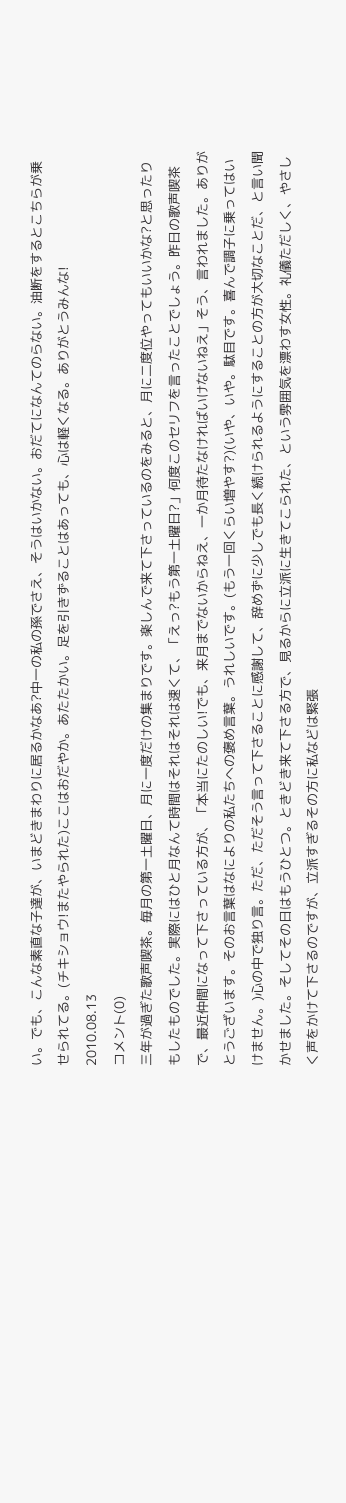い。でも、こんな素直な子達が、いまどきまわりに居るかなあ?中一の私の孫でさえ、そうはいかない。おだてになんてのらない。油断をするとこちらが乗せられてる。(チキショウ!またやられた)ここはおだやか。あたたかい。足を引きずることはあっても、心は軽くなる。ありがとうみんな!
2010.08.13
コメント(0)
三年が過ぎた歌声喫茶。毎月の第一土曜日、月に一度だけの集まりです。楽しんで来て下さっているのをみると、月に二度位やってもいいかな?と思ったりもしたものでした。実際にはひと月なんて時間はそれはそれは速くて、「えっ?もう第一土曜日?」何度このセリフを言ったことでしょう。昨日の歌声喫茶で、最近仲間になって下さっている方が、「本当にたのしい!でも、来月までないからねえ、一か月待たなければいけないねえ」そう、言われました。ありがとうございます。そのお言葉はなによりの私たちへの褒め言葉。うれしいです。(もう一回くらい増やす?)(いや、いや。駄目です。喜んで調子に乗ってはいけません。)心の中で独り言。ただ、ただそう言って下さることに感謝して、辞めずに少しでも長く続けられるようにすることの方が大切なことだ、と言い聞かせました。そしてその日はもうひとつ。ときどき来て下さる方で、見るからに立派に生きてこられた、という雰囲気を漂わす女性。礼儀ただしく、やさしく声をかけて下さるのですが、立派すぎるその方に私などは緊張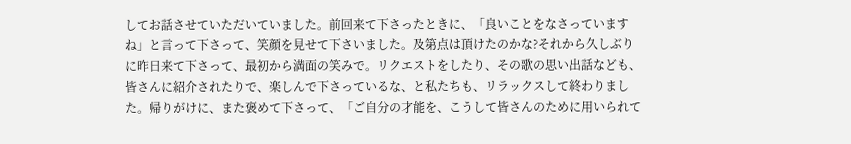してお話させていただいていました。前回来て下さったときに、「良いことをなさっていますね」と言って下さって、笑顔を見せて下さいました。及第点は頂けたのかな?それから久しぶりに昨日来て下さって、最初から満面の笑みで。リクエストをしたり、その歌の思い出話なども、皆さんに紹介されたりで、楽しんで下さっているな、と私たちも、リラックスして終わりました。帰りがけに、また褒めて下さって、「ご自分の才能を、こうして皆さんのために用いられて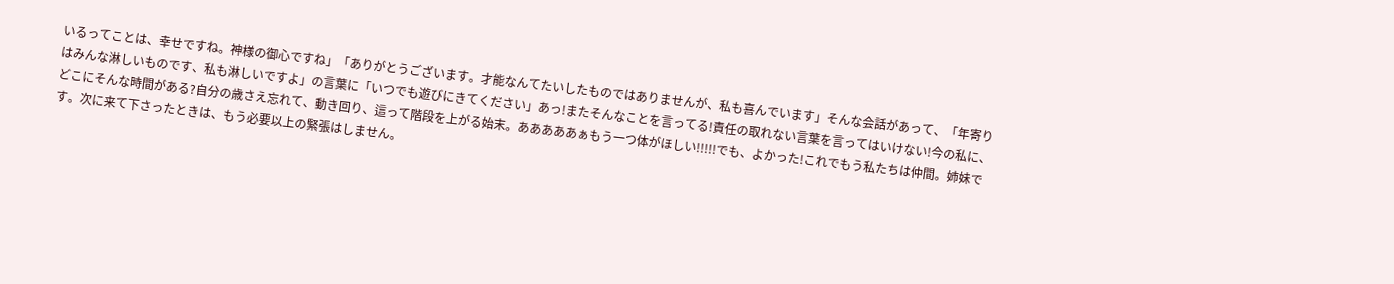いるってことは、幸せですね。神様の御心ですね」「ありがとうございます。才能なんてたいしたものではありませんが、私も喜んでいます」そんな会話があって、「年寄りはみんな淋しいものです、私も淋しいですよ」の言葉に「いつでも遊びにきてください」あっ!またそんなことを言ってる!責任の取れない言葉を言ってはいけない!今の私に、どこにそんな時間がある?自分の歳さえ忘れて、動き回り、這って階段を上がる始末。あああああぁもう一つ体がほしい!!!!!でも、よかった!これでもう私たちは仲間。姉妹です。次に来て下さったときは、もう必要以上の緊張はしません。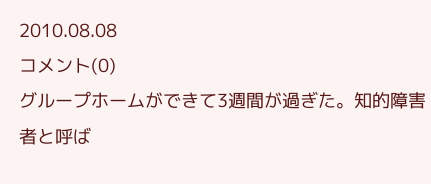2010.08.08
コメント(0)
グループホームができて3週間が過ぎた。知的障害者と呼ば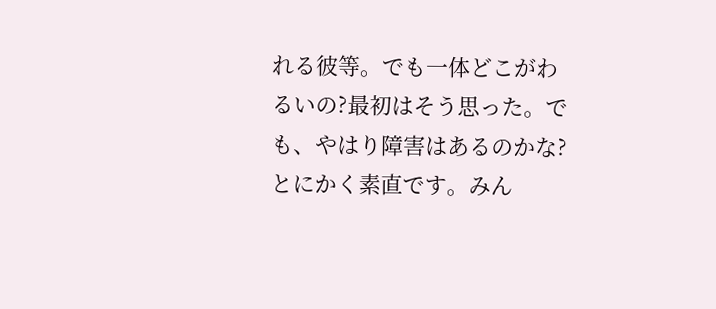れる彼等。でも一体どこがわるいの?最初はそう思った。でも、やはり障害はあるのかな? とにかく素直です。みん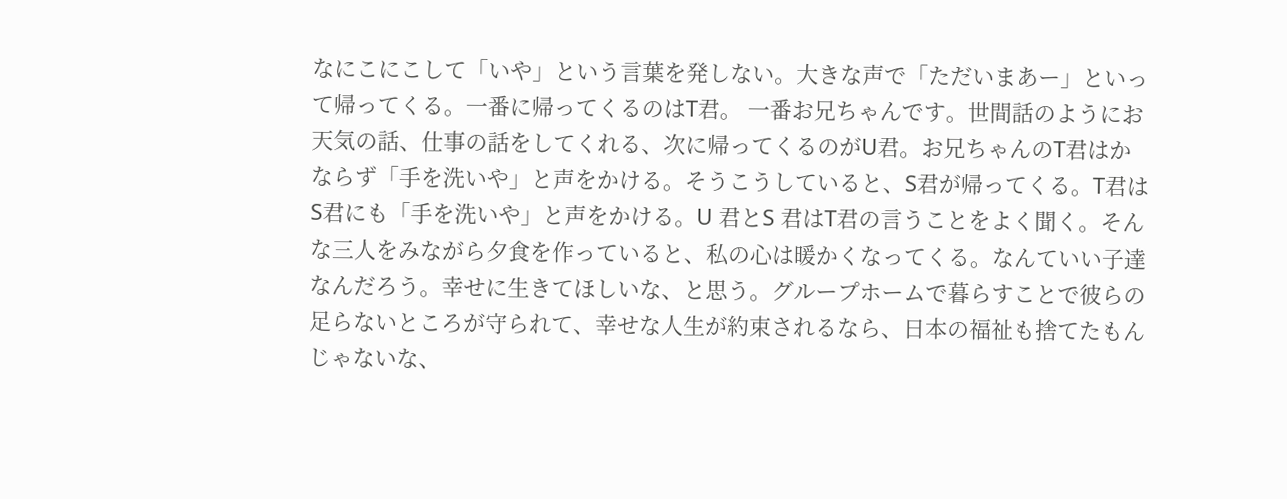なにこにこして「いや」という言葉を発しない。大きな声で「ただいまあー」といって帰ってくる。一番に帰ってくるのはT君。 一番お兄ちゃんです。世間話のようにお天気の話、仕事の話をしてくれる、次に帰ってくるのがU君。お兄ちゃんのT君はかならず「手を洗いや」と声をかける。そうこうしていると、S君が帰ってくる。T君はS君にも「手を洗いや」と声をかける。U 君とS 君はT君の言うことをよく聞く。そんな三人をみながら夕食を作っていると、私の心は暖かくなってくる。なんていい子達なんだろう。幸せに生きてほしいな、と思う。グループホームで暮らすことで彼らの足らないところが守られて、幸せな人生が約束されるなら、日本の福祉も捨てたもんじゃないな、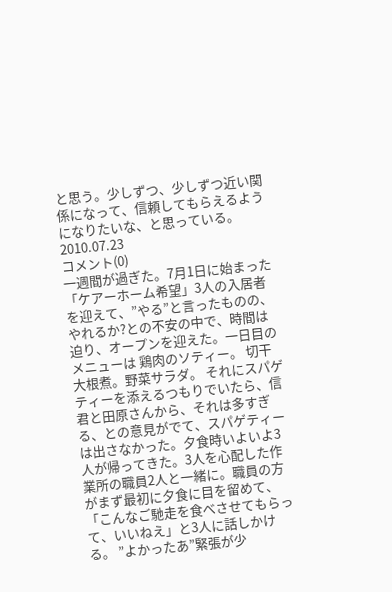と思う。少しずつ、少しずつ近い関係になって、信頼してもらえるようになりたいな、と思っている。
2010.07.23
コメント(0)
一週間が過ぎた。7月1日に始まった「ケアーホーム希望」3人の入居者を迎えて、”やる”と言ったものの、やれるか?との不安の中で、時間は迫り、オープンを迎えた。一日目のメニューは 鶏肉のソティー。 切干大根煮。野菜サラダ。 それにスパゲティーを添えるつもりでいたら、信君と田原さんから、それは多すぎる、との意見がでて、スパゲティーは出さなかった。夕食時いよいよ3人が帰ってきた。3人を心配した作業所の職員2人と一緒に。職員の方がまず最初に夕食に目を留めて、「こんなご馳走を食べさせてもらって、いいねえ」と3人に話しかける。 ”よかったあ”緊張が少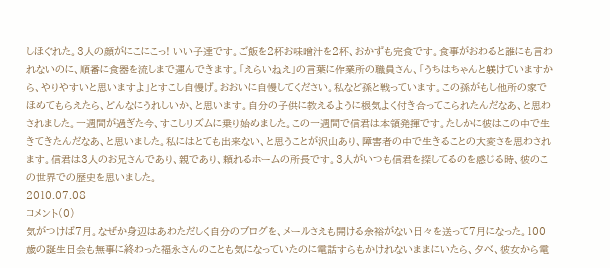しほぐれた。3人の顔がにこにこっ! いい子達です。ご飯を2杯お味噌汁を2杯、おかずも完食です。食事がおわると誰にも言われないのに、順番に食器を流しまで運んできます。「えらいねえ」の言葉に作業所の職員さん、「うちはちゃんと躾けていますから、やりやすいと思いますよ」とすこし自慢げ。おおいに自慢してください。私など孫と戦っています。この孫がもし他所の家でほめてもらえたら、どんなにうれしいか、と思います。自分の子供に教えるように根気よく付き合ってこられたんだなあ、と思わされました。一週間が過ぎた今、すこしリズムに乗り始めました。この一週間で信君は本領発揮です。たしかに彼はこの中で生きてきたんだなあ、と思いました。私にはとても出来ない、と思うことが沢山あり、障害者の中で生きることの大変さを思わされます。信君は3人のお兄さんであり、親であり、頼れるホームの所長です。3人がいつも信君を探してるのを感じる時、彼のこの世界での歴史を思いました。
2010.07.08
コメント(0)
気がつけば7月。なぜか身辺はあわただしく自分のブログを、メールさえも開ける余裕がない日々を送って7月になった。100歳の誕生日会も無事に終わった福永さんのことも気になっていたのに電話すらもかけれないままにいたら、夕べ、彼女から電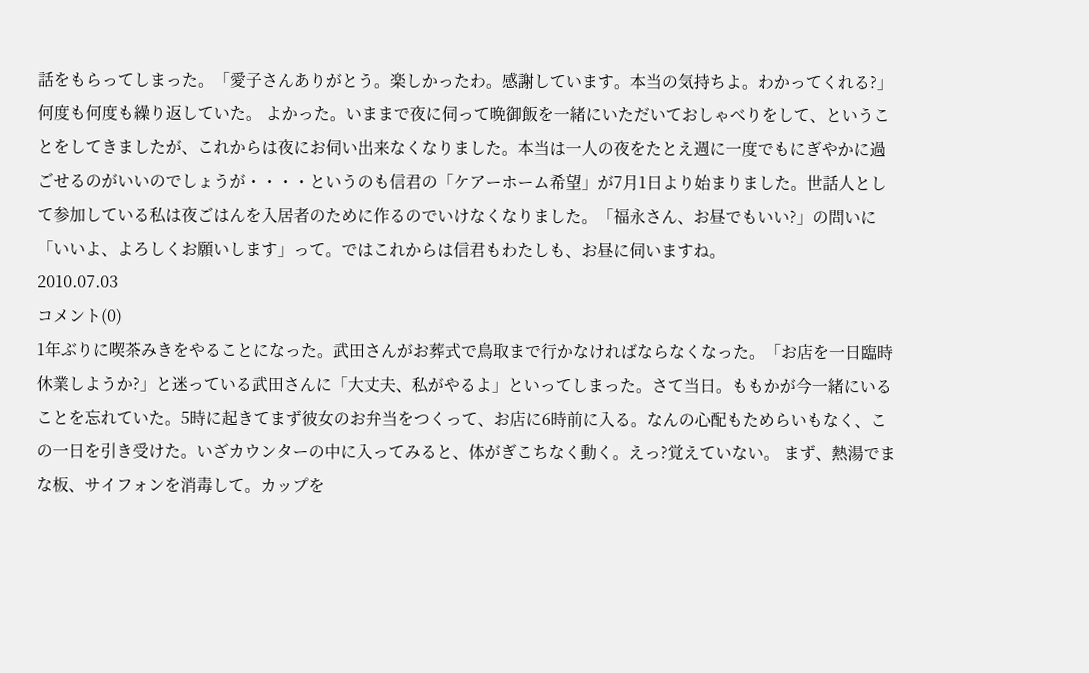話をもらってしまった。「愛子さんありがとう。楽しかったわ。感謝しています。本当の気持ちよ。わかってくれる?」何度も何度も繰り返していた。 よかった。いままで夜に伺って晩御飯を一緒にいただいておしゃべりをして、ということをしてきましたが、これからは夜にお伺い出来なくなりました。本当は一人の夜をたとえ週に一度でもにぎやかに過ごせるのがいいのでしょうが・・・・というのも信君の「ケアーホーム希望」が7月1日より始まりました。世話人として参加している私は夜ごはんを入居者のために作るのでいけなくなりました。「福永さん、お昼でもいい?」の問いに「いいよ、よろしくお願いします」って。ではこれからは信君もわたしも、お昼に伺いますね。
2010.07.03
コメント(0)
1年ぶりに喫茶みきをやることになった。武田さんがお葬式で鳥取まで行かなければならなくなった。「お店を一日臨時休業しようか?」と迷っている武田さんに「大丈夫、私がやるよ」といってしまった。さて当日。ももかが今一緒にいることを忘れていた。5時に起きてまず彼女のお弁当をつくって、お店に6時前に入る。なんの心配もためらいもなく、この一日を引き受けた。いざカウンターの中に入ってみると、体がぎこちなく動く。えっ?覚えていない。 まず、熱湯でまな板、サイフォンを消毒して。カップを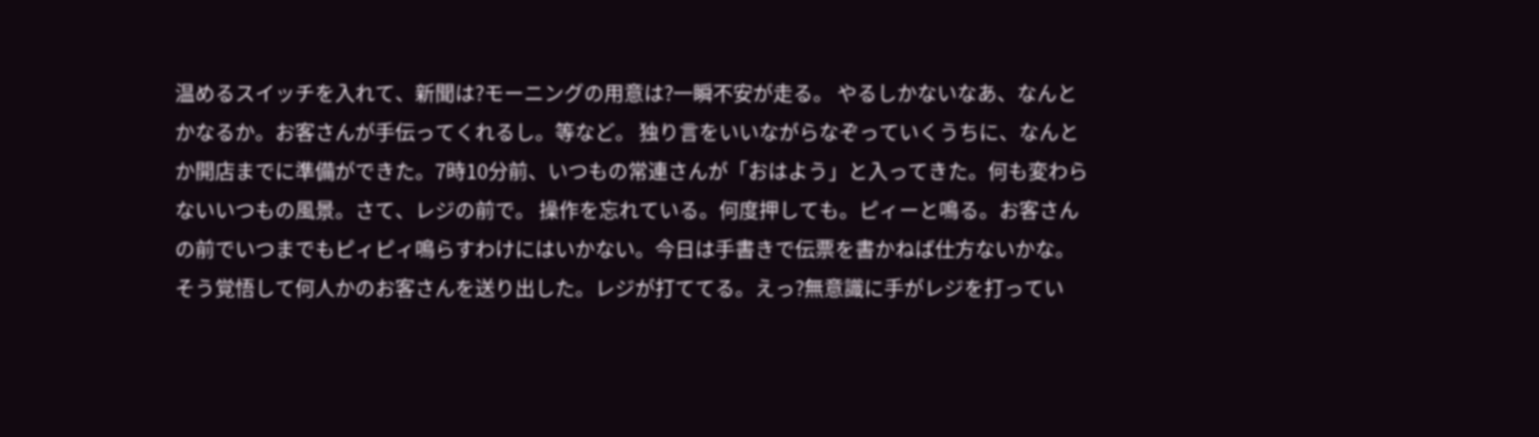温めるスイッチを入れて、新聞は?モーニングの用意は?一瞬不安が走る。 やるしかないなあ、なんとかなるか。お客さんが手伝ってくれるし。等など。 独り言をいいながらなぞっていくうちに、なんとか開店までに準備ができた。7時10分前、いつもの常連さんが「おはよう」と入ってきた。何も変わらないいつもの風景。さて、レジの前で。 操作を忘れている。何度押しても。ピィーと鳴る。お客さんの前でいつまでもピィピィ鳴らすわけにはいかない。今日は手書きで伝票を書かねば仕方ないかな。そう覚悟して何人かのお客さんを送り出した。レジが打ててる。えっ?無意識に手がレジを打ってい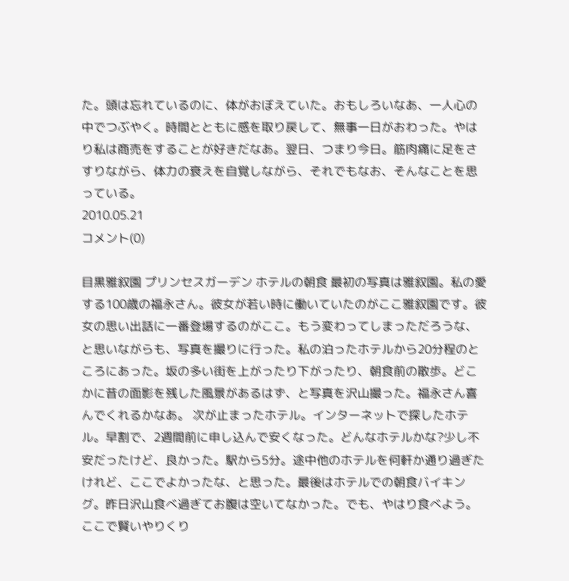た。頭は忘れているのに、体がおぼえていた。おもしろいなあ、一人心の中でつぶやく。時間とともに感を取り戻して、無事一日がおわった。やはり私は商売をすることが好きだなあ。翌日、つまり今日。筋肉痛に足をさすりながら、体力の衰えを自覚しながら、それでもなお、そんなことを思っている。
2010.05.21
コメント(0)

目黒雅叙園 プリンセスガーデン ホテルの朝食 最初の写真は雅叙園。私の愛する100歳の福永さん。彼女が若い時に働いていたのがここ雅叙園です。彼女の思い出話に一番登場するのがここ。もう変わってしまっただろうな、と思いながらも、写真を撮りに行った。私の泊ったホテルから20分程のところにあった。坂の多い街を上がったり下がったり、朝食前の散歩。どこかに昔の面影を残した風景があるはず、と写真を沢山撮った。福永さん喜んでくれるかなあ。 次が止まったホテル。インターネットで探したホテル。早割で、2週間前に申し込んで安くなった。どんなホテルかな?少し不安だったけど、良かった。駅から5分。途中他のホテルを何軒か通り過ぎたけれど、ここでよかったな、と思った。最後はホテルでの朝食バイキング。昨日沢山食べ過ぎてお腹は空いてなかった。でも、やはり食べよう。ここで賢いやりくり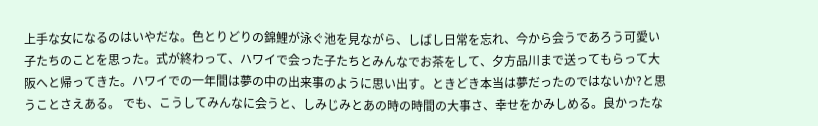上手な女になるのはいやだな。色とりどりの錦鯉が泳ぐ池を見ながら、しばし日常を忘れ、今から会うであろう可愛い子たちのことを思った。式が終わって、ハワイで会った子たちとみんなでお茶をして、夕方品川まで送ってもらって大阪へと帰ってきた。ハワイでの一年間は夢の中の出来事のように思い出す。ときどき本当は夢だったのではないか?と思うことさえある。 でも、こうしてみんなに会うと、しみじみとあの時の時間の大事さ、幸せをかみしめる。良かったな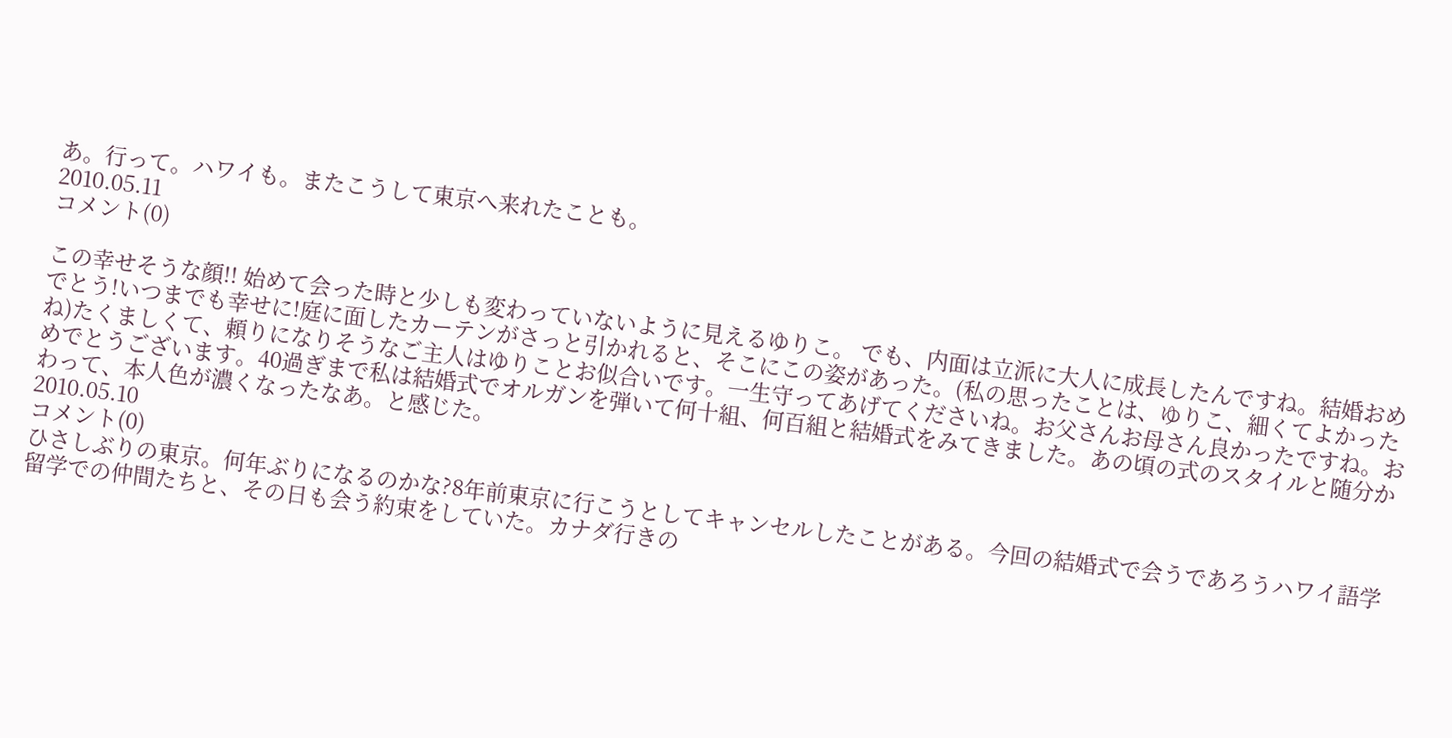あ。行って。ハワイも。またこうして東京へ来れたことも。
2010.05.11
コメント(0)

この幸せそうな顔!! 始めて会った時と少しも変わっていないように見えるゆりこ。 でも、内面は立派に大人に成長したんですね。結婚おめでとう!いつまでも幸せに!庭に面したカーテンがさっと引かれると、そこにこの姿があった。(私の思ったことは、ゆりこ、細くてよかったね)たくましくて、頼りになりそうなご主人はゆりことお似合いです。一生守ってあげてくださいね。お父さんお母さん良かったですね。おめでとうございます。40過ぎまで私は結婚式でオルガンを弾いて何十組、何百組と結婚式をみてきました。あの頃の式のスタイルと随分かわって、本人色が濃くなったなあ。と感じた。
2010.05.10
コメント(0)
ひさしぶりの東京。何年ぶりになるのかな?8年前東京に行こうとしてキャンセルしたことがある。今回の結婚式で会うであろうハワイ語学留学での仲間たちと、その日も会う約束をしていた。カナダ行きの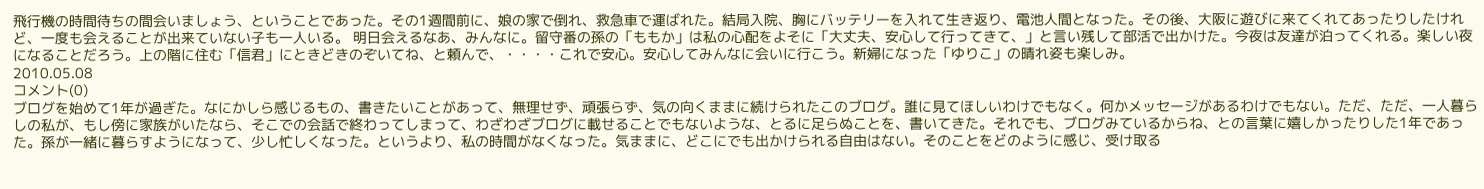飛行機の時間待ちの間会いましょう、ということであった。その1週間前に、娘の家で倒れ、救急車で運ばれた。結局入院、胸にバッテリーを入れて生き返り、電池人間となった。その後、大阪に遊びに来てくれてあったりしたけれど、一度も会えることが出来ていない子も一人いる。 明日会えるなあ、みんなに。留守番の孫の「ももか」は私の心配をよそに「大丈夫、安心して行ってきて、」と言い残して部活で出かけた。今夜は友達が泊ってくれる。楽しい夜になることだろう。上の階に住む「信君」にときどきのぞいてね、と頼んで、・・・・これで安心。安心してみんなに会いに行こう。新婦になった「ゆりこ」の晴れ姿も楽しみ。
2010.05.08
コメント(0)
ブログを始めて1年が過ぎた。なにかしら感じるもの、書きたいことがあって、無理せず、頑張らず、気の向くままに続けられたこのブログ。誰に見てほしいわけでもなく。何かメッセージがあるわけでもない。ただ、ただ、一人暮らしの私が、もし傍に家族がいたなら、そこでの会話で終わってしまって、わざわざブログに載せることでもないような、とるに足らぬことを、書いてきた。それでも、ブログみているからね、との言葉に嬉しかったりした1年であった。孫が一緒に暮らすようになって、少し忙しくなった。というより、私の時間がなくなった。気ままに、どこにでも出かけられる自由はない。そのことをどのように感じ、受け取る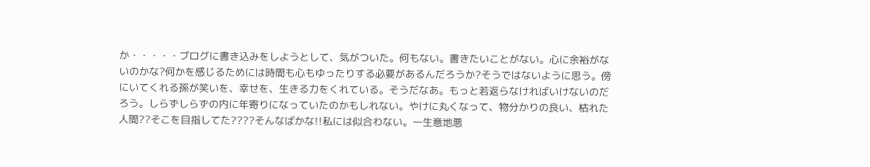か・・・・・ブログに書き込みをしようとして、気がついた。何もない。書きたいことがない。心に余裕がないのかな?何かを感じるためには時間も心もゆったりする必要があるんだろうか?そうではないように思う。傍にいてくれる孫が笑いを、幸せを、生きる力をくれている。そうだなあ。もっと若返らなければいけないのだろう。しらずしらずの内に年寄りになっていたのかもしれない。やけに丸くなって、物分かりの良い、枯れた人間??そこを目指してた????そんなばかな!!私には似合わない。一生意地悪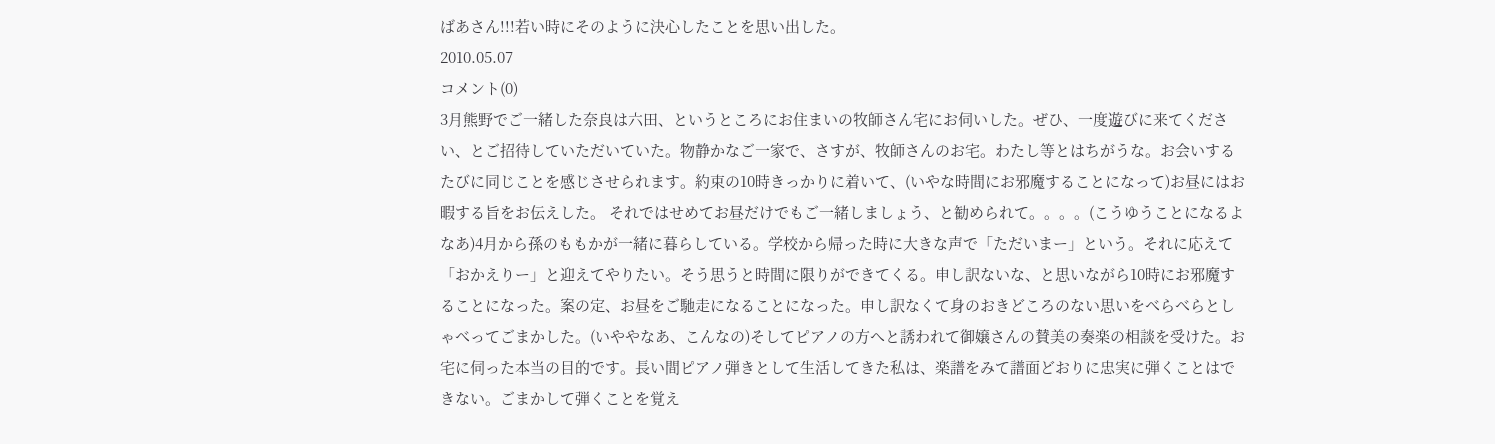ばあさん!!!若い時にそのように決心したことを思い出した。
2010.05.07
コメント(0)
3月熊野でご一緒した奈良は六田、というところにお住まいの牧師さん宅にお伺いした。ぜひ、一度遊びに来てください、とご招待していただいていた。物静かなご一家で、さすが、牧師さんのお宅。わたし等とはちがうな。お会いするたびに同じことを感じさせられます。約束の10時きっかりに着いて、(いやな時間にお邪魔することになって)お昼にはお暇する旨をお伝えした。 それではせめてお昼だけでもご一緒しましょう、と勧められて。。。。(こうゆうことになるよなあ)4月から孫のももかが一緒に暮らしている。学校から帰った時に大きな声で「ただいまー」という。それに応えて「おかえりー」と迎えてやりたい。そう思うと時間に限りができてくる。申し訳ないな、と思いながら10時にお邪魔することになった。案の定、お昼をご馳走になることになった。申し訳なくて身のおきどころのない思いをべらべらとしゃべってごまかした。(いややなあ、こんなの)そしてピアノの方へと誘われて御嬢さんの賛美の奏楽の相談を受けた。お宅に伺った本当の目的です。長い間ピアノ弾きとして生活してきた私は、楽譜をみて譜面どおりに忠実に弾くことはできない。ごまかして弾くことを覚え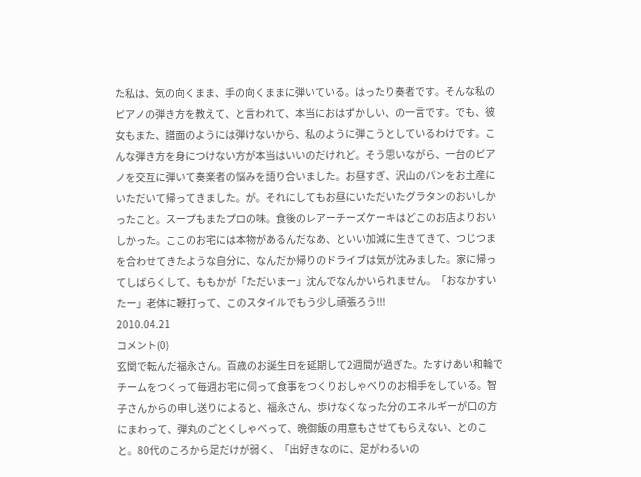た私は、気の向くまま、手の向くままに弾いている。はったり奏者です。そんな私のピアノの弾き方を教えて、と言われて、本当におはずかしい、の一言です。でも、彼女もまた、譜面のようには弾けないから、私のように弾こうとしているわけです。こんな弾き方を身につけない方が本当はいいのだけれど。そう思いながら、一台のピアノを交互に弾いて奏楽者の悩みを語り合いました。お昼すぎ、沢山のパンをお土産にいただいて帰ってきました。が。それにしてもお昼にいただいたグラタンのおいしかったこと。スープもまたプロの味。食後のレアーチーズケーキはどこのお店よりおいしかった。ここのお宅には本物があるんだなあ、といい加減に生きてきて、つじつまを合わせてきたような自分に、なんだか帰りのドライブは気が沈みました。家に帰ってしばらくして、ももかが「ただいまー」沈んでなんかいられません。「おなかすいたー」老体に鞭打って、このスタイルでもう少し頑張ろう!!!
2010.04.21
コメント(0)
玄関で転んだ福永さん。百歳のお誕生日を延期して2週間が過ぎた。たすけあい和輪でチームをつくって毎週お宅に伺って食事をつくりおしゃべりのお相手をしている。智子さんからの申し送りによると、福永さん、歩けなくなった分のエネルギーが口の方にまわって、弾丸のごとくしゃべって、晩御飯の用意もさせてもらえない、とのこと。80代のころから足だけが弱く、「出好きなのに、足がわるいの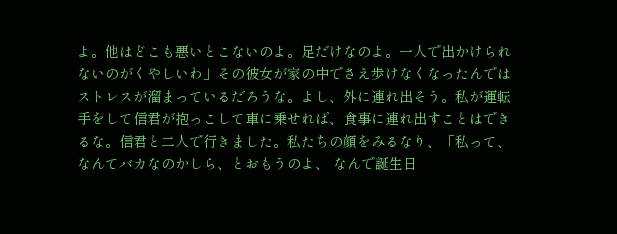よ。他はどこも悪いとこないのよ。足だけなのよ。一人で出かけられないのがくやしいわ」その彼女が家の中でさえ歩けなくなったんではストレスが溜まっているだろうな。よし、外に連れ出そう。私が運転手をして信君が抱っこして車に乗せれば、食事に連れ出すことはできるな。信君と二人で行きました。私たちの顔をみるなり、「私って、なんてバカなのかしら、とおもうのよ、 なんで誕生日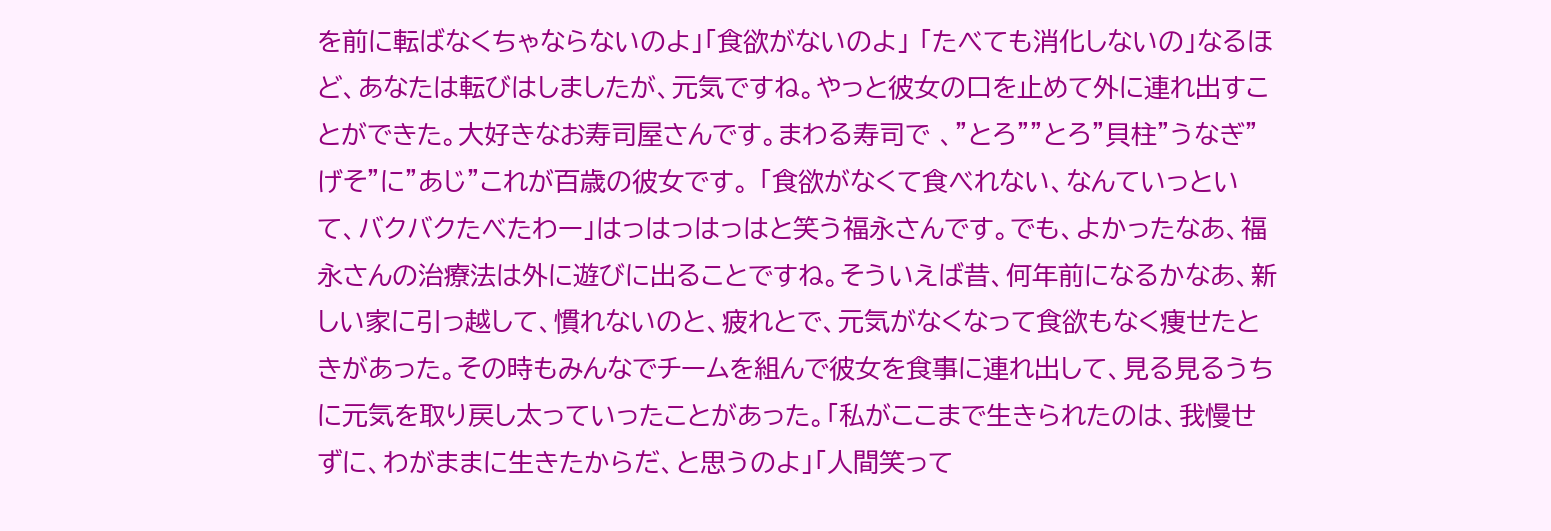を前に転ばなくちゃならないのよ」「食欲がないのよ」 「たべても消化しないの」なるほど、あなたは転びはしましたが、元気ですね。やっと彼女の口を止めて外に連れ出すことができた。大好きなお寿司屋さんです。まわる寿司で 、”とろ””とろ”貝柱”うなぎ”げそ”に”あじ”これが百歳の彼女です。 「食欲がなくて食べれない、なんていっといて、バクバクたべたわー」はっはっはっはと笑う福永さんです。でも、よかったなあ、福永さんの治療法は外に遊びに出ることですね。そういえば昔、何年前になるかなあ、新しい家に引っ越して、慣れないのと、疲れとで、元気がなくなって食欲もなく痩せたときがあった。その時もみんなでチームを組んで彼女を食事に連れ出して、見る見るうちに元気を取り戻し太っていったことがあった。「私がここまで生きられたのは、我慢せずに、わがままに生きたからだ、と思うのよ」「人間笑って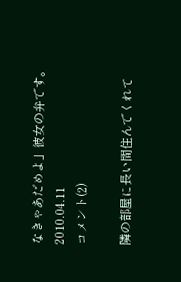なきゃあだめよ」彼女の弁です。
2010.04.11
コメント(2)

隣の部屋に長い間住んでくれて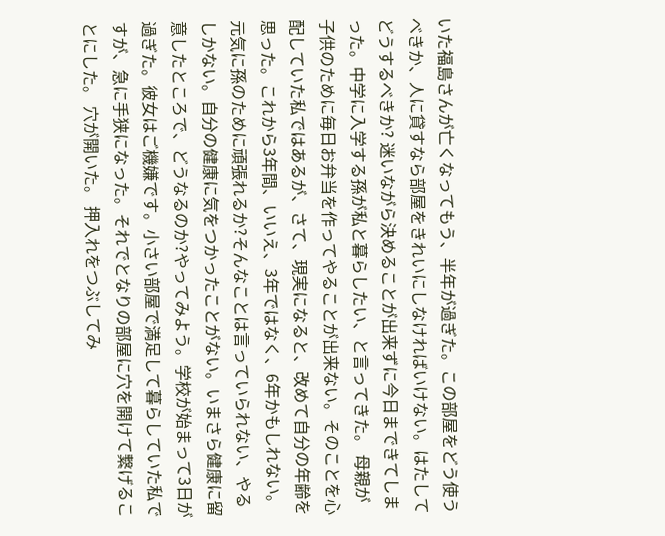いた福島さんが亡くなってもう、半年が過ぎた。この部屋をどう使うべきか、人に貸すなら部屋をきれいにしなければいけない。はたしてどうするべきか? 迷いながら決めることが出来ずに今日まできてしまった。中学に入学する孫が私と暮らしたい、と言ってきた。 母親が子供のために毎日お弁当を作ってやることが出来ない。そのことを心配していた私ではあるが、さて、現実になると、改めて自分の年齢を思った。これから3年間、いいえ、3年ではなく、6年かもしれない。元気に孫のために頑張れるか?そんなことは言っていられない、やるしかない。自分の健康に気をつかったことがない。いまさら健康に留意したところで、どうなるのか?やってみよう。学校が始まって3日が過ぎた。彼女はご機嫌です。小さい部屋で満足して暮らしていた私ですが、急に手狭になった。それでとなりの部屋に穴を開けて繋げることにした。 穴が開いた。 押入れをつぶしてみ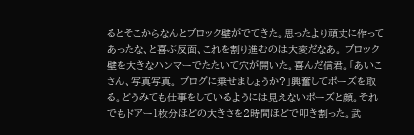るとそこからなんとブロック壁がでてきた。思ったより頑丈に作ってあったな、と喜ぶ反面、これを割り進むのは大変だなあ。 ブロック壁を大きなハンマーでたたいて穴が開いた。喜んだ信君。「あいこさん、写真写真。 ブログに乗せましょうか?」興奮してポーズを取る。どうみても仕事をしているようには見えないポーズと顔。それでもドアー1枚分ほどの大きさを2時間ほどで叩き割った。武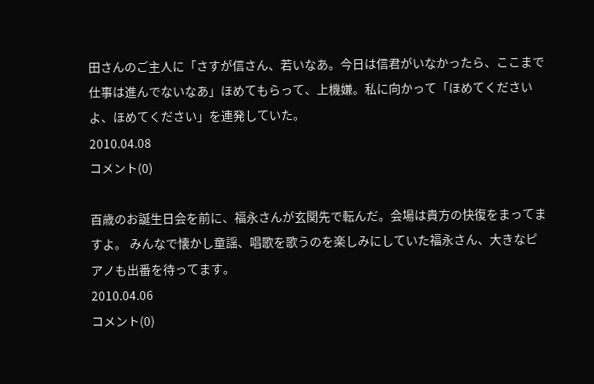田さんのご主人に「さすが信さん、若いなあ。今日は信君がいなかったら、ここまで仕事は進んでないなあ」ほめてもらって、上機嫌。私に向かって「ほめてくださいよ、ほめてください」を連発していた。
2010.04.08
コメント(0)

百歳のお誕生日会を前に、福永さんが玄関先で転んだ。会場は貴方の快復をまってますよ。 みんなで懐かし童謡、唱歌を歌うのを楽しみにしていた福永さん、大きなピアノも出番を待ってます。
2010.04.06
コメント(0)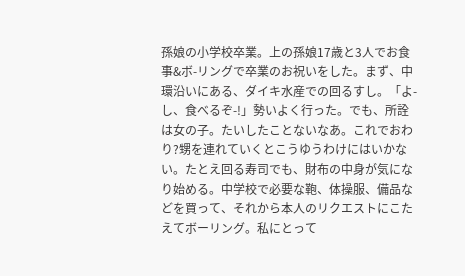孫娘の小学校卒業。上の孫娘17歳と3人でお食事&ボ-リングで卒業のお祝いをした。まず、中環沿いにある、ダイキ水産での回るすし。「よ-し、食べるぞ-!」勢いよく行った。でも、所詮は女の子。たいしたことないなあ。これでおわり?甥を連れていくとこうゆうわけにはいかない。たとえ回る寿司でも、財布の中身が気になり始める。中学校で必要な鞄、体操服、備品などを買って、それから本人のリクエストにこたえてボーリング。私にとって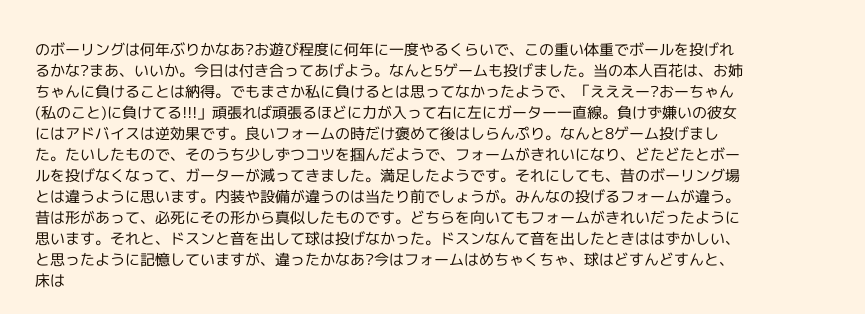のボーリングは何年ぶりかなあ?お遊び程度に何年に一度やるくらいで、この重い体重でボールを投げれるかな?まあ、いいか。今日は付き合ってあげよう。なんと5ゲームも投げました。当の本人百花は、お姉ちゃんに負けることは納得。でもまさか私に負けるとは思ってなかったようで、「えええー?おーちゃん(私のこと)に負けてる!!!」頑張れば頑張るほどに力が入って右に左にガーター一直線。負けず嫌いの彼女にはアドバイスは逆効果です。良いフォームの時だけ褒めて後はしらんぷり。なんと8ゲーム投げました。たいしたもので、そのうち少しずつコツを掴んだようで、フォームがきれいになり、どたどたとボールを投げなくなって、ガーターが減ってきました。満足したようです。それにしても、昔のボーリング場とは違うように思います。内装や設備が違うのは当たり前でしょうが。みんなの投げるフォームが違う。昔は形があって、必死にその形から真似したものです。どちらを向いてもフォームがきれいだったように思います。それと、ドスンと音を出して球は投げなかった。ドスンなんて音を出したときははずかしい、と思ったように記憶していますが、違ったかなあ?今はフォームはめちゃくちゃ、球はどすんどすんと、床は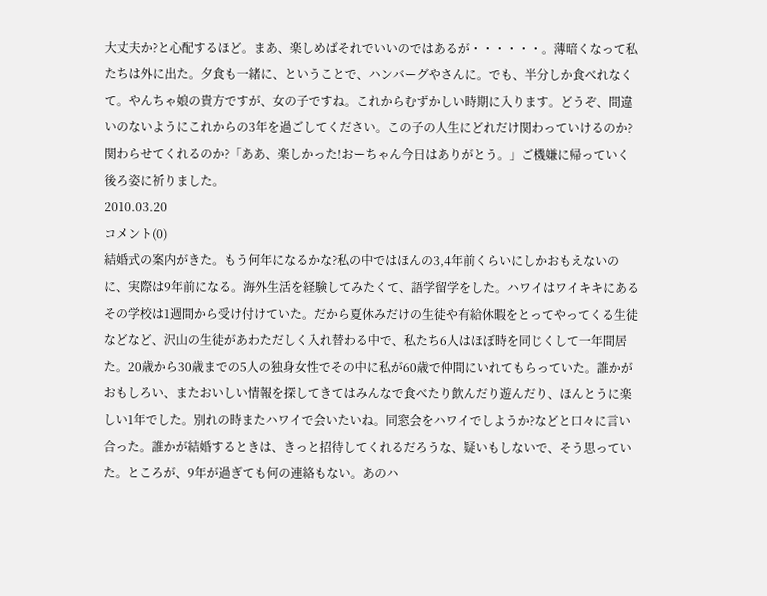大丈夫か?と心配するほど。まあ、楽しめばそれでいいのではあるが・・・・・・。薄暗くなって私たちは外に出た。夕食も一緒に、ということで、ハンバーグやさんに。でも、半分しか食べれなくて。やんちゃ娘の貴方ですが、女の子ですね。これからむずかしい時期に入ります。どうぞ、間違いのないようにこれからの3年を過ごしてください。この子の人生にどれだけ関わっていけるのか?関わらせてくれるのか?「ああ、楽しかった!おーちゃん今日はありがとう。」ご機嫌に帰っていく後ろ姿に祈りました。
2010.03.20
コメント(0)
結婚式の案内がきた。もう何年になるかな?私の中ではほんの3,4年前くらいにしかおもえないのに、実際は9年前になる。海外生活を経験してみたくて、語学留学をした。ハワイはワイキキにあるその学校は1週間から受け付けていた。だから夏休みだけの生徒や有給休暇をとってやってくる生徒などなど、沢山の生徒があわただしく入れ替わる中で、私たち6人はほぼ時を同じくして一年間居た。20歳から30歳までの5人の独身女性でその中に私が60歳で仲間にいれてもらっていた。誰かがおもしろい、またおいしい情報を探してきてはみんなで食べたり飲んだり遊んだり、ほんとうに楽しい1年でした。別れの時またハワイで会いたいね。同窓会をハワイでしようか?などと口々に言い合った。誰かが結婚するときは、きっと招待してくれるだろうな、疑いもしないで、そう思っていた。ところが、9年が過ぎても何の連絡もない。あのハ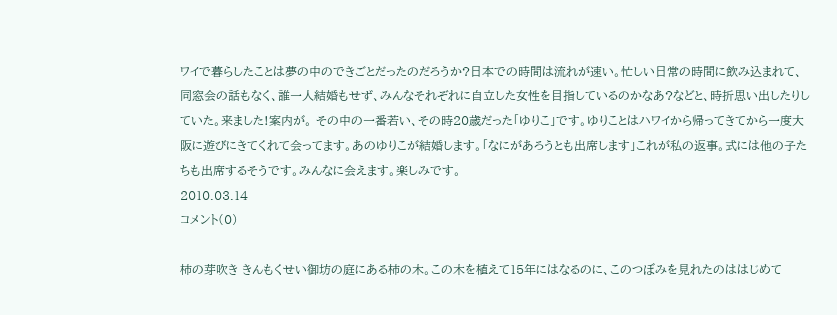ワイで暮らしたことは夢の中のできごとだったのだろうか?日本での時間は流れが速い。忙しい日常の時間に飲み込まれて、同窓会の話もなく、誰一人結婚もせず、みんなそれぞれに自立した女性を目指しているのかなあ?などと、時折思い出したりしていた。来ました!案内が。 その中の一番若い、その時20歳だった「ゆりこ」です。ゆりことはハワイから帰ってきてから一度大阪に遊びにきてくれて会ってます。あのゆりこが結婚します。「なにがあろうとも出席します」これが私の返事。式には他の子たちも出席するそうです。みんなに会えます。楽しみです。
2010.03.14
コメント(0)

柿の芽吹き きんもくせい御坊の庭にある柿の木。この木を植えて15年にはなるのに、このつぼみを見れたのははじめて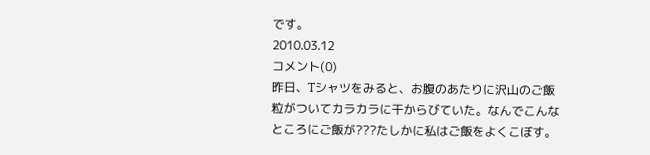です。
2010.03.12
コメント(0)
昨日、Tシャツをみると、お腹のあたりに沢山のご飯粒がついてカラカラに干からびていた。なんでこんなところにご飯が???たしかに私はご飯をよくこぼす。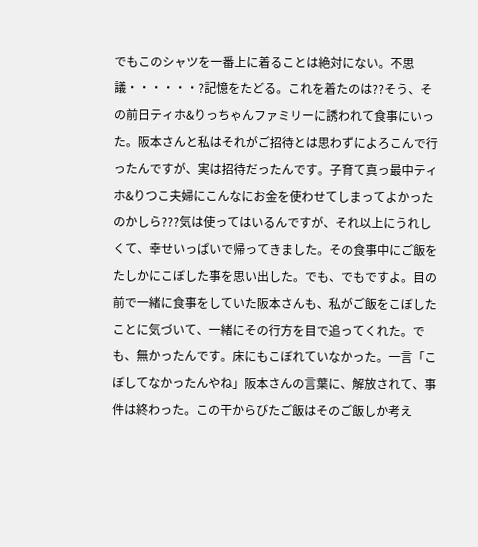でもこのシャツを一番上に着ることは絶対にない。不思議・・・・・・?記憶をたどる。これを着たのは??そう、その前日ティホ&りっちゃんファミリーに誘われて食事にいった。阪本さんと私はそれがご招待とは思わずによろこんで行ったんですが、実は招待だったんです。子育て真っ最中ティホ&りつこ夫婦にこんなにお金を使わせてしまってよかったのかしら???気は使ってはいるんですが、それ以上にうれしくて、幸せいっぱいで帰ってきました。その食事中にご飯をたしかにこぼした事を思い出した。でも、でもですよ。目の前で一緒に食事をしていた阪本さんも、私がご飯をこぼしたことに気づいて、一緒にその行方を目で追ってくれた。でも、無かったんです。床にもこぼれていなかった。一言「こぼしてなかったんやね」阪本さんの言葉に、解放されて、事件は終わった。この干からびたご飯はそのご飯しか考え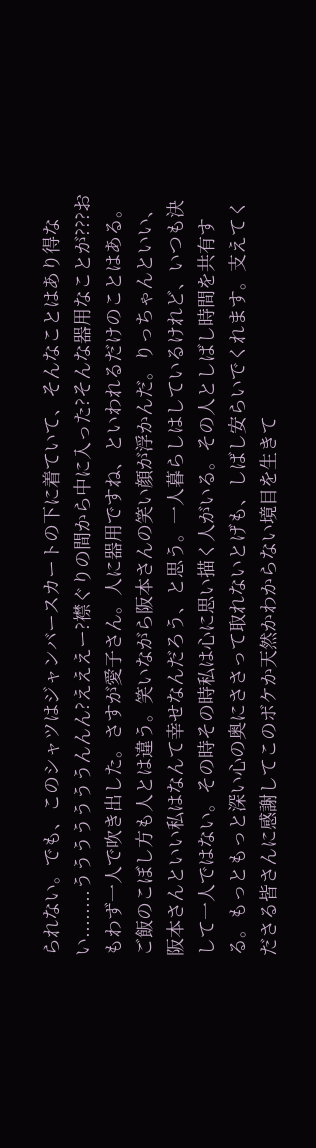られない。でも、このシャツはジャンバースカートの下に着ていて、そんなことはあり得ない........うううううううんんん?えええー?襟ぐりの間から中に入った?そんな器用なことが???おもわず一人で吹き出した。さすが愛子さん。人に器用ですね、といわれるだけのことはある。ご飯のこぼし方も人とは違う。笑いながら阪本さんの笑い顔が浮かんだ。りっちゃんといい、阪本さんといい私はなんて幸せなんだろう、と思う。一人暮らしはしているけれど、いつも決して一人ではない。その時その時私は心に思い描く人がいる。その人としばし時間を共有する。もっともっと深い心の奥にささって取れないとげも、しばし安らいでくれます。支えてくださる皆さんに感謝してこのボケか天然かわからない境目を生きて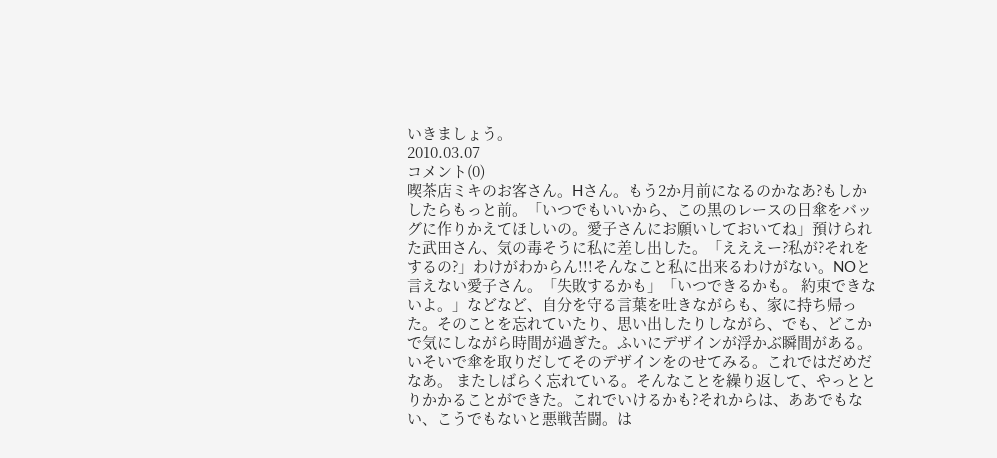いきましょう。
2010.03.07
コメント(0)
喫茶店ミキのお客さん。Hさん。もう2か月前になるのかなあ?もしかしたらもっと前。「いつでもいいから、この黒のレースの日傘をバッグに作りかえてほしいの。愛子さんにお願いしておいてね」預けられた武田さん、気の毒そうに私に差し出した。「えええー?私が?それをするの?」わけがわからん!!!そんなこと私に出来るわけがない。NOと言えない愛子さん。「失敗するかも」「いつできるかも。 約束できないよ。」などなど、自分を守る言葉を吐きながらも、家に持ち帰った。そのことを忘れていたり、思い出したりしながら、でも、どこかで気にしながら時間が過ぎた。ふいにデザインが浮かぶ瞬間がある。いそいで傘を取りだしてそのデザインをのせてみる。これではだめだなあ。 またしばらく忘れている。そんなことを繰り返して、やっととりかかることができた。これでいけるかも?それからは、ああでもない、こうでもないと悪戦苦闘。は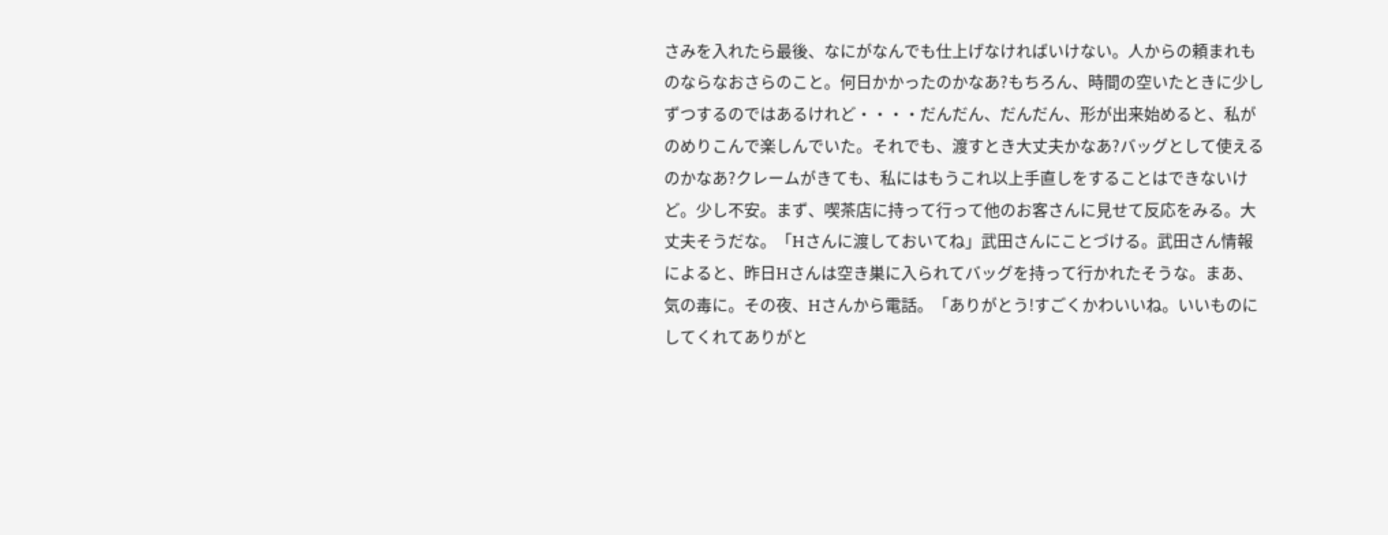さみを入れたら最後、なにがなんでも仕上げなければいけない。人からの頼まれものならなおさらのこと。何日かかったのかなあ?もちろん、時間の空いたときに少しずつするのではあるけれど・・・・だんだん、だんだん、形が出来始めると、私がのめりこんで楽しんでいた。それでも、渡すとき大丈夫かなあ?バッグとして使えるのかなあ?クレームがきても、私にはもうこれ以上手直しをすることはできないけど。少し不安。まず、喫茶店に持って行って他のお客さんに見せて反応をみる。大丈夫そうだな。「Hさんに渡しておいてね」武田さんにことづける。武田さん情報によると、昨日Hさんは空き巣に入られてバッグを持って行かれたそうな。まあ、気の毒に。その夜、Hさんから電話。「ありがとう!すごくかわいいね。いいものにしてくれてありがと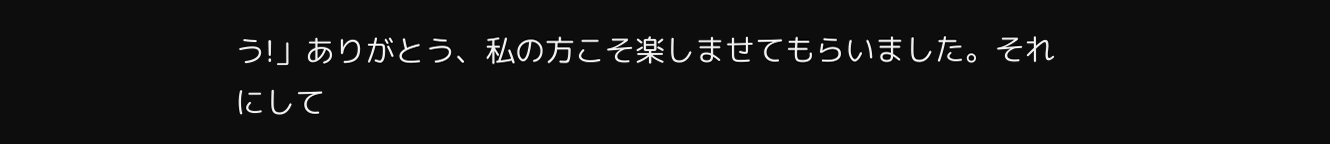う!」ありがとう、私の方こそ楽しませてもらいました。それにして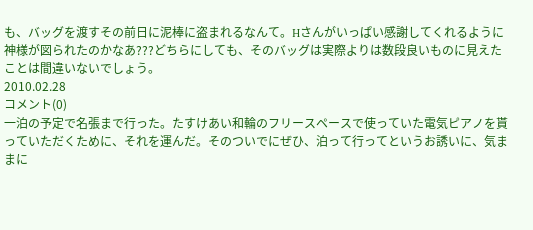も、バッグを渡すその前日に泥棒に盗まれるなんて。Hさんがいっぱい感謝してくれるように神様が図られたのかなあ???どちらにしても、そのバッグは実際よりは数段良いものに見えたことは間違いないでしょう。
2010.02.28
コメント(0)
一泊の予定で名張まで行った。たすけあい和輪のフリースペースで使っていた電気ピアノを貰っていただくために、それを運んだ。そのついでにぜひ、泊って行ってというお誘いに、気ままに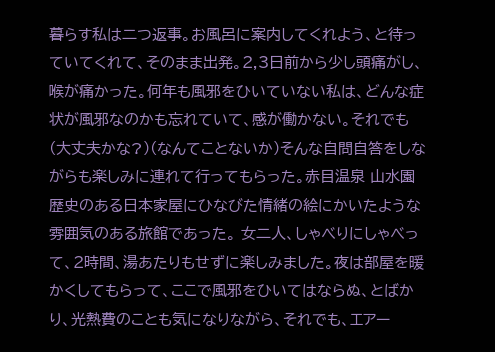暮らす私は二つ返事。お風呂に案内してくれよう、と待っていてくれて、そのまま出発。2,3日前から少し頭痛がし、喉が痛かった。何年も風邪をひいていない私は、どんな症状が風邪なのかも忘れていて、感が働かない。それでも(大丈夫かな?)(なんてことないか)そんな自問自答をしながらも楽しみに連れて行ってもらった。赤目温泉 山水園 歴史のある日本家屋にひなびた情緒の絵にかいたような雰囲気のある旅館であった。 女二人、しゃべりにしゃべって、2時間、湯あたりもせずに楽しみました。夜は部屋を暖かくしてもらって、ここで風邪をひいてはならぬ、とばかり、光熱費のことも気になりながら、それでも、エアー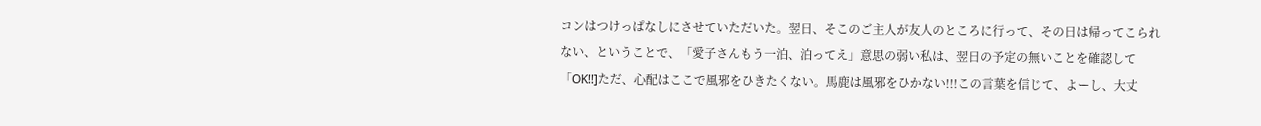コンはつけっぱなしにさせていただいた。翌日、そこのご主人が友人のところに行って、その日は帰ってこられない、ということで、「愛子さんもう一泊、泊ってえ」意思の弱い私は、翌日の予定の無いことを確認して「OK!!]ただ、心配はここで風邪をひきたくない。馬鹿は風邪をひかない!!!この言葉を信じて、よーし、大丈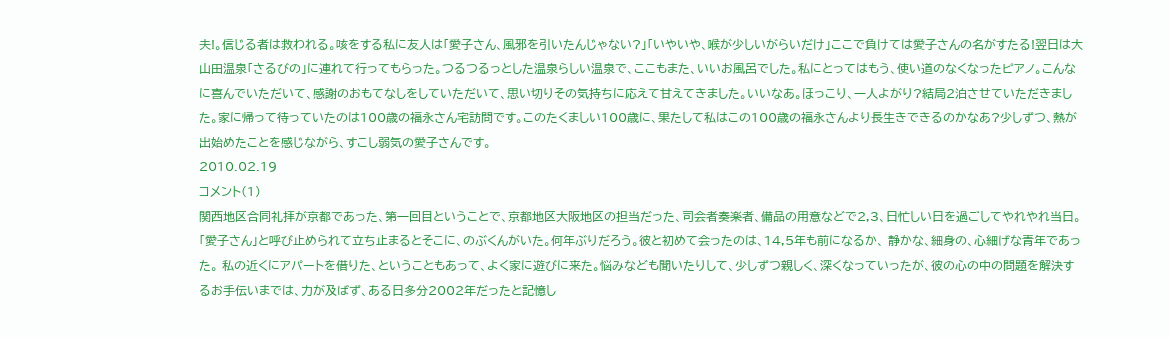夫!。信じる者は救われる。咳をする私に友人は「愛子さん、風邪を引いたんじゃない?」「いやいや、喉が少しいがらいだけ」ここで負けては愛子さんの名がすたる!翌日は大山田温泉「さるびの」に連れて行ってもらった。つるつるっとした温泉らしい温泉で、ここもまた、いいお風呂でした。私にとってはもう、使い道のなくなったピアノ。こんなに喜んでいただいて、感謝のおもてなしをしていただいて、思い切りその気持ちに応えて甘えてきました。いいなあ。ほっこり、一人よがり?結局2泊させていただきました。家に帰って待っていたのは100歳の福永さん宅訪問です。このたくましい100歳に、果たして私はこの100歳の福永さんより長生きできるのかなあ?少しずつ、熱が出始めたことを感じながら、すこし弱気の愛子さんです。
2010.02.19
コメント(1)
関西地区合同礼拝が京都であった、第一回目ということで、京都地区大阪地区の担当だった、司会者奏楽者、備品の用意などで2,3、日忙しい日を過ごしてやれやれ当日。「愛子さん」と呼び止められて立ち止まるとそこに、のぶくんがいた。何年ぶりだろう。彼と初めて会ったのは、14,5年も前になるか、 静かな、細身の、心細げな青年であった。 私の近くにアパートを借りた、ということもあって、よく家に遊びに来た。悩みなども聞いたりして、少しずつ親しく、深くなっていったが、彼の心の中の問題を解決するお手伝いまでは、力が及ばず、ある日多分2002年だったと記憶し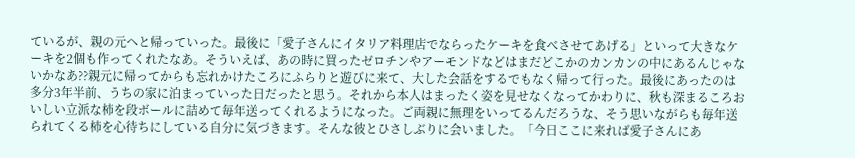ているが、親の元へと帰っていった。最後に「愛子さんにイタリア料理店でならったケーキを食べさせてあげる」といって大きなケーキを2個も作ってくれたなあ。そういえば、あの時に買ったゼロチンやアーモンドなどはまだどこかのカンカンの中にあるんじゃないかなあ??親元に帰ってからも忘れかけたころにふらりと遊びに来て、大した会話をするでもなく帰って行った。最後にあったのは多分3年半前、うちの家に泊まっていった日だったと思う。それから本人はまったく姿を見せなくなってかわりに、秋も深まるころおいしい立派な柿を段ボールに詰めて毎年送ってくれるようになった。ご両親に無理をいってるんだろうな、そう思いながらも毎年送られてくる柿を心待ちにしている自分に気づきます。そんな彼とひさしぶりに会いました。「今日ここに来れば愛子さんにあ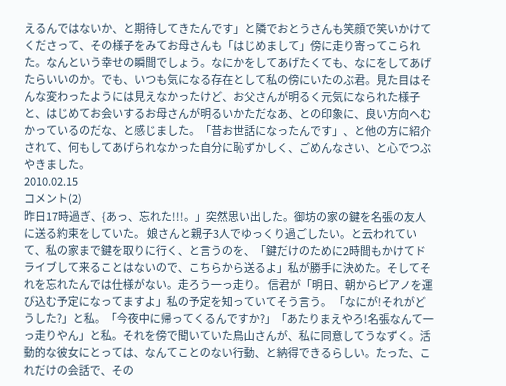えるんではないか、と期待してきたんです」と隣でおとうさんも笑顔で笑いかけてくださって、その様子をみてお母さんも「はじめまして」傍に走り寄ってこられた。なんという幸せの瞬間でしょう。なにかをしてあげたくても、なにをしてあげたらいいのか。でも、いつも気になる存在として私の傍にいたのぶ君。見た目はそんな変わったようには見えなかったけど、お父さんが明るく元気になられた様子と、はじめてお会いするお母さんが明るいかただなあ、との印象に、良い方向へむかっているのだな、と感じました。「昔お世話になったんです」、と他の方に紹介されて、何もしてあげられなかった自分に恥ずかしく、ごめんなさい、と心でつぶやきました。
2010.02.15
コメント(2)
昨日17時過ぎ、{あっ、忘れた!!!。」突然思い出した。御坊の家の鍵を名張の友人に送る約束をしていた。 娘さんと親子3人でゆっくり過ごしたい。と云われていて、私の家まで鍵を取りに行く、と言うのを、「鍵だけのために2時間もかけてドライブして来ることはないので、こちらから送るよ」私が勝手に決めた。そしてそれを忘れたんでは仕様がない。走ろう一っ走り。 信君が「明日、朝からピアノを運び込む予定になってますよ」私の予定を知っていてそう言う。 「なにが!それがどうした?」と私。「今夜中に帰ってくるんですか?」「あたりまえやろ!名張なんて一っ走りやん」と私。それを傍で聞いていた鳥山さんが、私に同意してうなずく。活動的な彼女にとっては、なんてことのない行動、と納得できるらしい。たった、これだけの会話で、その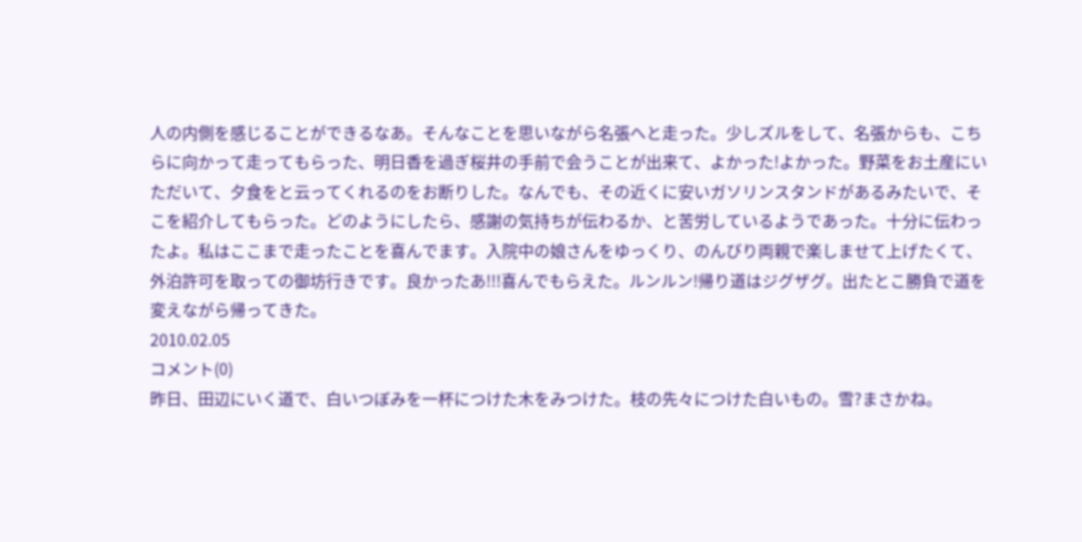人の内側を感じることができるなあ。そんなことを思いながら名張へと走った。少しズルをして、名張からも、こちらに向かって走ってもらった、明日香を過ぎ桜井の手前で会うことが出来て、よかった!よかった。野菜をお土産にいただいて、夕食をと云ってくれるのをお断りした。なんでも、その近くに安いガソリンスタンドがあるみたいで、そこを紹介してもらった。どのようにしたら、感謝の気持ちが伝わるか、と苦労しているようであった。十分に伝わったよ。私はここまで走ったことを喜んでます。入院中の娘さんをゆっくり、のんびり両親で楽しませて上げたくて、外泊許可を取っての御坊行きです。良かったあ!!!喜んでもらえた。ルンルン!帰り道はジグザグ。出たとこ勝負で道を変えながら帰ってきた。
2010.02.05
コメント(0)
昨日、田辺にいく道で、白いつぼみを一杯につけた木をみつけた。枝の先々につけた白いもの。雪?まさかね。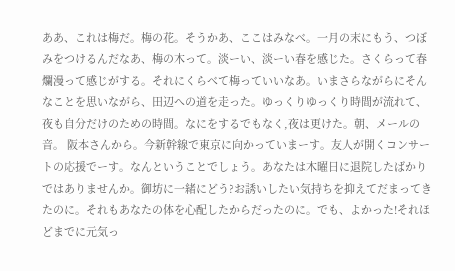ああ、これは梅だ。梅の花。そうかあ、ここはみなべ。一月の末にもう、つぼみをつけるんだなあ、梅の木って。淡ーい、淡ーい春を感じた。さくらって春爛漫って感じがする。それにくらべて梅っていいなあ。いまさらながらにそんなことを思いながら、田辺への道を走った。ゆっくりゆっくり時間が流れて、夜も自分だけのための時間。なにをするでもなく,夜は更けた。朝、メールの音。 阪本さんから。今新幹線で東京に向かっていまーす。友人が開くコンサートの応援でーす。なんということでしょう。あなたは木曜日に退院したばかりではありませんか。御坊に一緒にどう?お誘いしたい気持ちを抑えてだまってきたのに。それもあなたの体を心配したからだったのに。でも、よかった!それほどまでに元気っ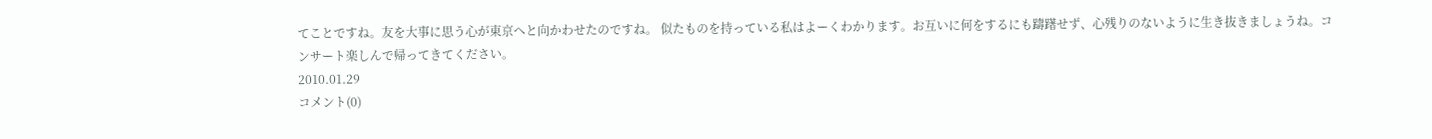てことですね。友を大事に思う心が東京へと向かわせたのですね。 似たものを持っている私はよーくわかります。お互いに何をするにも躊躇せず、心残りのないように生き抜きましょうね。コンサート楽しんで帰ってきてください。
2010.01.29
コメント(0)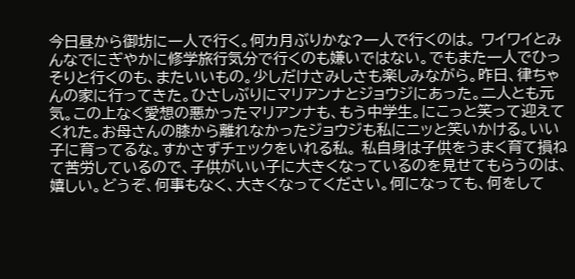今日昼から御坊に一人で行く。何カ月ぶりかな?一人で行くのは。 ワイワイとみんなでにぎやかに修学旅行気分で行くのも嫌いではない。でもまた一人でひっそりと行くのも、またいいもの。少しだけさみしさも楽しみながら。昨日、律ちゃんの家に行ってきた。ひさしぶりにマリアンナとジョウジにあった。二人とも元気。この上なく愛想の悪かったマリアンナも、もう中学生。にこっと笑って迎えてくれた。お母さんの膝から離れなかったジョウジも私にニッと笑いかける。いい子に育ってるな。すかさずチェックをいれる私。 私自身は子供をうまく育て損ねて苦労しているので、子供がいい子に大きくなっているのを見せてもらうのは、嬉しい。どうぞ、何事もなく、大きくなってください。何になっても、何をして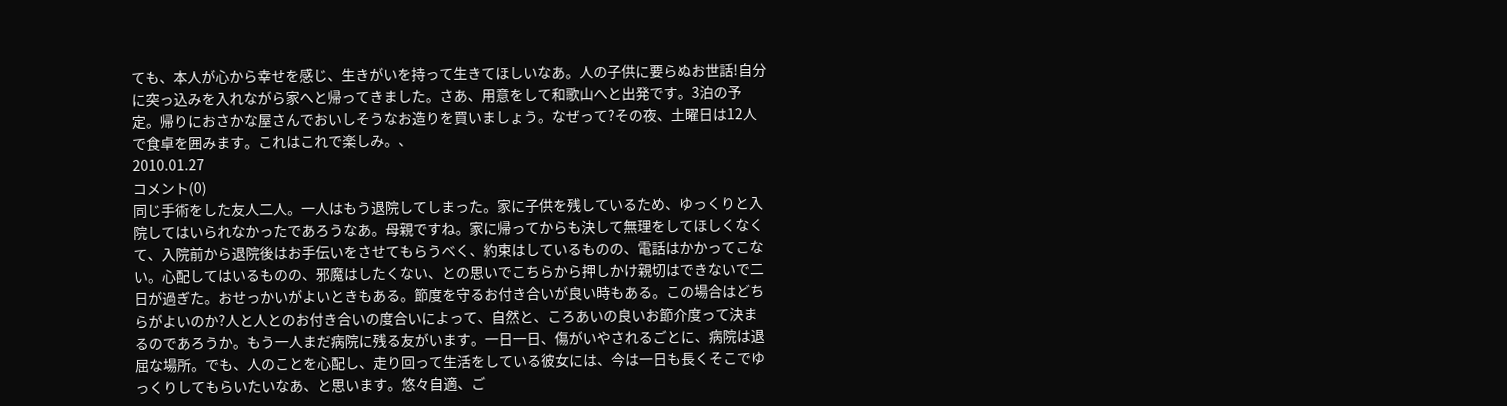ても、本人が心から幸せを感じ、生きがいを持って生きてほしいなあ。人の子供に要らぬお世話!自分に突っ込みを入れながら家へと帰ってきました。さあ、用意をして和歌山へと出発です。3泊の予定。帰りにおさかな屋さんでおいしそうなお造りを買いましょう。なぜって?その夜、土曜日は12人で食卓を囲みます。これはこれで楽しみ。、
2010.01.27
コメント(0)
同じ手術をした友人二人。一人はもう退院してしまった。家に子供を残しているため、ゆっくりと入院してはいられなかったであろうなあ。母親ですね。家に帰ってからも決して無理をしてほしくなくて、入院前から退院後はお手伝いをさせてもらうべく、約束はしているものの、電話はかかってこない。心配してはいるものの、邪魔はしたくない、との思いでこちらから押しかけ親切はできないで二日が過ぎた。おせっかいがよいときもある。節度を守るお付き合いが良い時もある。この場合はどちらがよいのか?人と人とのお付き合いの度合いによって、自然と、ころあいの良いお節介度って決まるのであろうか。もう一人まだ病院に残る友がいます。一日一日、傷がいやされるごとに、病院は退屈な場所。でも、人のことを心配し、走り回って生活をしている彼女には、今は一日も長くそこでゆっくりしてもらいたいなあ、と思います。悠々自適、ご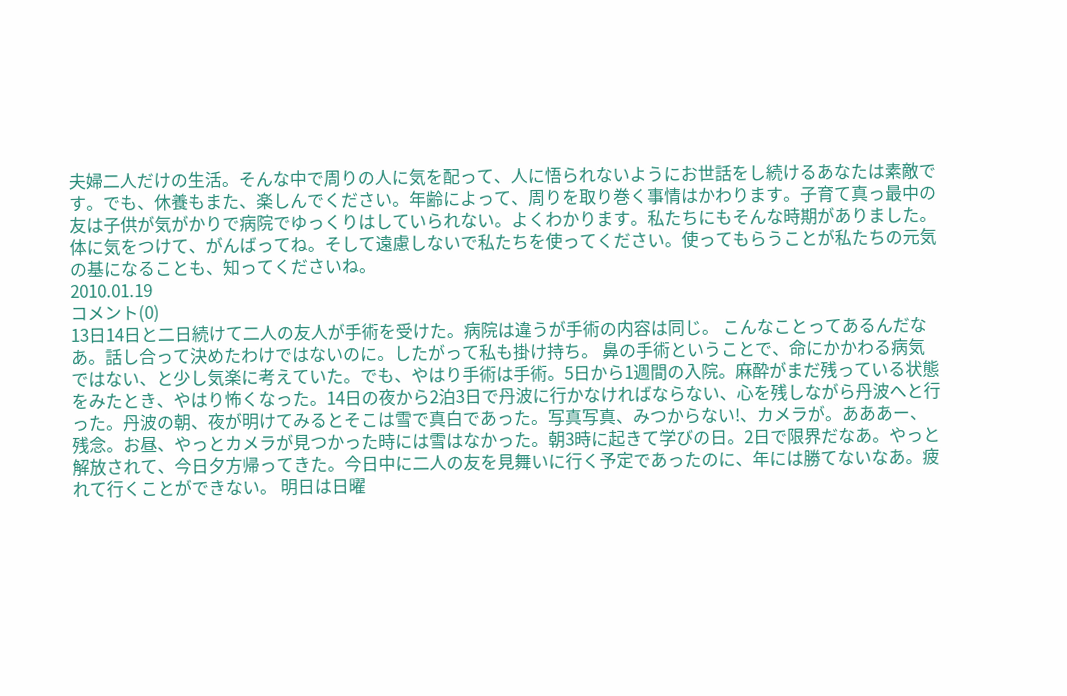夫婦二人だけの生活。そんな中で周りの人に気を配って、人に悟られないようにお世話をし続けるあなたは素敵です。でも、休養もまた、楽しんでください。年齢によって、周りを取り巻く事情はかわります。子育て真っ最中の友は子供が気がかりで病院でゆっくりはしていられない。よくわかります。私たちにもそんな時期がありました。体に気をつけて、がんばってね。そして遠慮しないで私たちを使ってください。使ってもらうことが私たちの元気の基になることも、知ってくださいね。
2010.01.19
コメント(0)
13日14日と二日続けて二人の友人が手術を受けた。病院は違うが手術の内容は同じ。 こんなことってあるんだなあ。話し合って決めたわけではないのに。したがって私も掛け持ち。 鼻の手術ということで、命にかかわる病気ではない、と少し気楽に考えていた。でも、やはり手術は手術。5日から1週間の入院。麻酔がまだ残っている状態をみたとき、やはり怖くなった。14日の夜から2泊3日で丹波に行かなければならない、心を残しながら丹波へと行った。丹波の朝、夜が明けてみるとそこは雪で真白であった。写真写真、みつからない!、カメラが。あああー、残念。お昼、やっとカメラが見つかった時には雪はなかった。朝3時に起きて学びの日。2日で限界だなあ。やっと解放されて、今日夕方帰ってきた。今日中に二人の友を見舞いに行く予定であったのに、年には勝てないなあ。疲れて行くことができない。 明日は日曜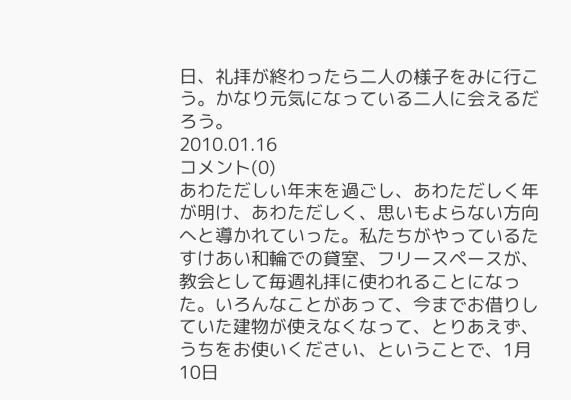日、礼拝が終わったら二人の様子をみに行こう。かなり元気になっている二人に会えるだろう。
2010.01.16
コメント(0)
あわただしい年末を過ごし、あわただしく年が明け、あわただしく、思いもよらない方向へと導かれていった。私たちがやっているたすけあい和輪での貸室、フリースペースが、教会として毎週礼拝に使われることになった。いろんなことがあって、今までお借りしていた建物が使えなくなって、とりあえず、うちをお使いください、ということで、1月10日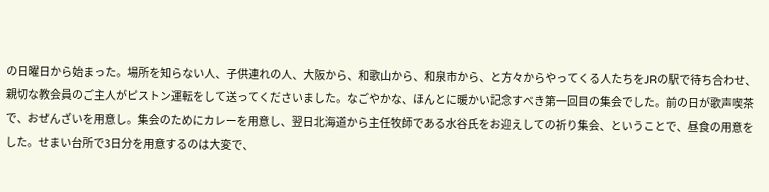の日曜日から始まった。場所を知らない人、子供連れの人、大阪から、和歌山から、和泉市から、と方々からやってくる人たちをJRの駅で待ち合わせ、親切な教会員のご主人がピストン運転をして送ってくださいました。なごやかな、ほんとに暖かい記念すべき第一回目の集会でした。前の日が歌声喫茶で、おぜんざいを用意し。集会のためにカレーを用意し、翌日北海道から主任牧師である水谷氏をお迎えしての祈り集会、ということで、昼食の用意をした。せまい台所で3日分を用意するのは大変で、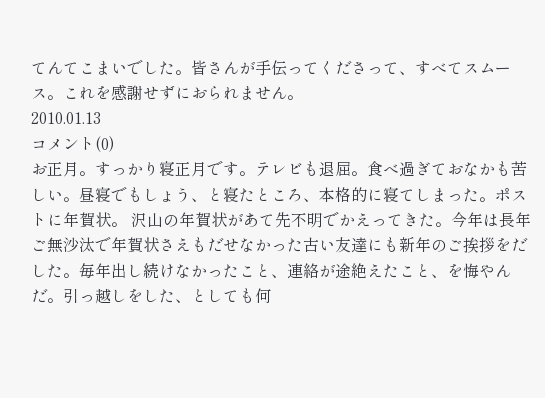てんてこまいでした。皆さんが手伝ってくださって、すべてスムース。これを感謝せずにおられません。
2010.01.13
コメント(0)
お正月。すっかり寝正月です。テレビも退屈。食べ過ぎておなかも苦しい。昼寝でもしょう、と寝たところ、本格的に寝てしまった。ポストに年賀状。 沢山の年賀状があて先不明でかえってきた。今年は長年ご無沙汰で年賀状さえもだせなかった古い友達にも新年のご挨拶をだした。毎年出し続けなかったこと、連絡が途絶えたこと、を悔やんだ。引っ越しをした、としても何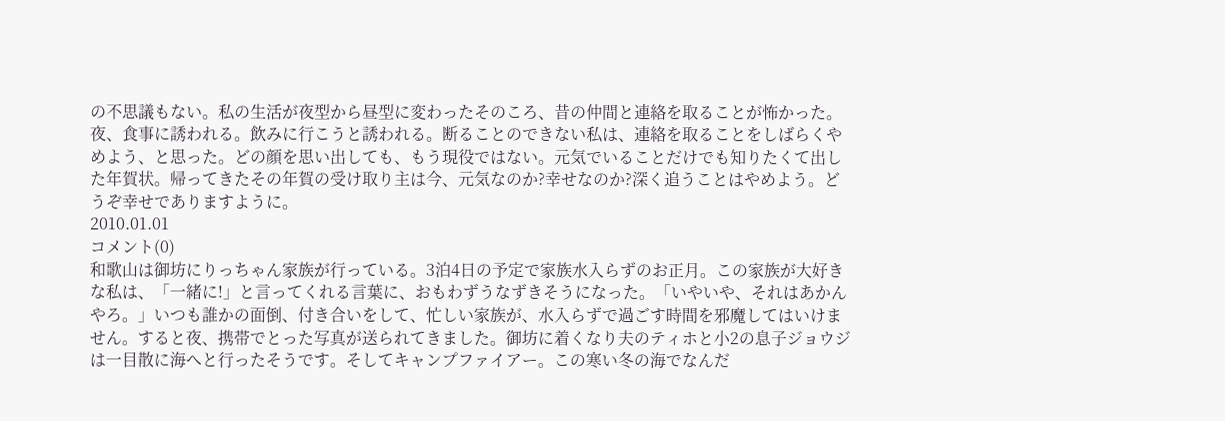の不思議もない。私の生活が夜型から昼型に変わったそのころ、昔の仲間と連絡を取ることが怖かった。夜、食事に誘われる。飲みに行こうと誘われる。断ることのできない私は、連絡を取ることをしばらくやめよう、と思った。どの顔を思い出しても、もう現役ではない。元気でいることだけでも知りたくて出した年賀状。帰ってきたその年賀の受け取り主は今、元気なのか?幸せなのか?深く追うことはやめよう。どうぞ幸せでありますように。
2010.01.01
コメント(0)
和歌山は御坊にりっちゃん家族が行っている。3泊4日の予定で家族水入らずのお正月。この家族が大好きな私は、「一緒に!」と言ってくれる言葉に、おもわずうなずきそうになった。「いやいや、それはあかんやろ。」いつも誰かの面倒、付き合いをして、忙しい家族が、水入らずで過ごす時間を邪魔してはいけません。すると夜、携帯でとった写真が送られてきました。御坊に着くなり夫のティホと小2の息子ジョウジは一目散に海へと行ったそうです。そしてキャンプファイアー。この寒い冬の海でなんだ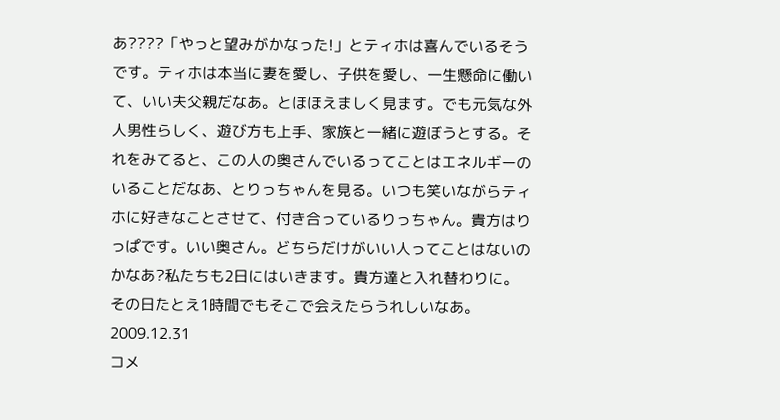あ????「やっと望みがかなった!」とティホは喜んでいるそうです。ティホは本当に妻を愛し、子供を愛し、一生懸命に働いて、いい夫父親だなあ。とほほえましく見ます。でも元気な外人男性らしく、遊び方も上手、家族と一緒に遊ぼうとする。それをみてると、この人の奥さんでいるってことはエネルギーのいることだなあ、とりっちゃんを見る。いつも笑いながらティホに好きなことさせて、付き合っているりっちゃん。貴方はりっぱです。いい奥さん。どちらだけがいい人ってことはないのかなあ?私たちも2日にはいきます。貴方達と入れ替わりに。その日たとえ1時間でもそこで会えたらうれしいなあ。
2009.12.31
コメ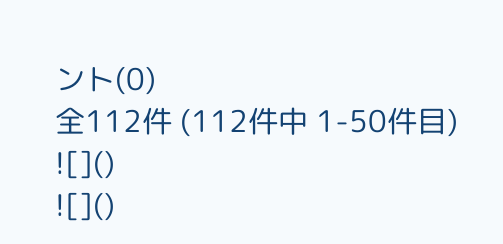ント(0)
全112件 (112件中 1-50件目)
![]()
![]()